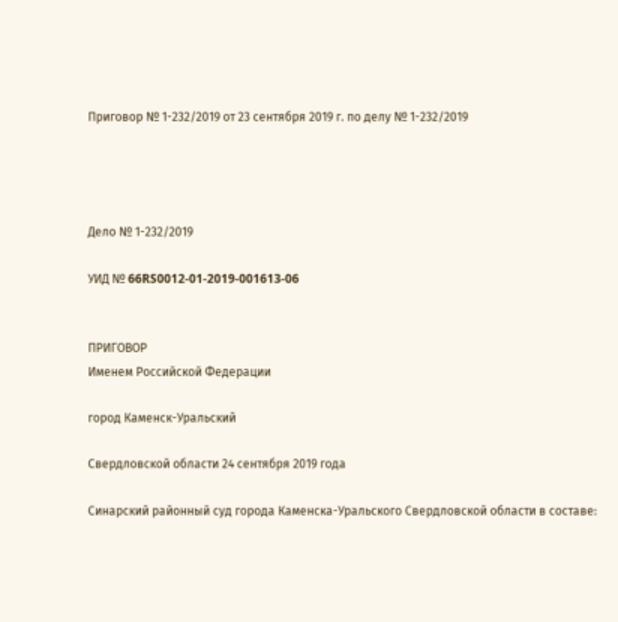Приговор № 1-232/2019 от 23 сентября 2019 г. по делу № 1-232/2019




Дело № 1-232/2019

УИД № 66RS0012-01-2019-001613-06


ПРИГОВОР
Именем Российской Федерации

город Каменск-Уральский

Свердловской области 24 сентября 2019 года

Синарский районный суд города Каменска-Уральского Свердловской области в составе: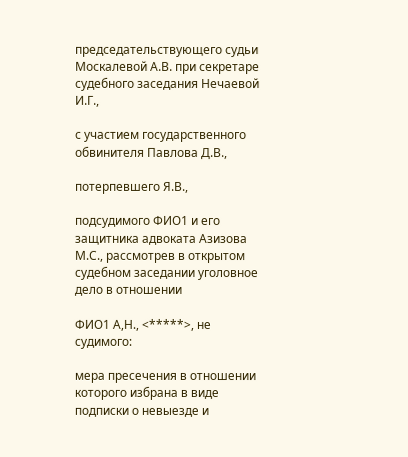председательствующего судьи Москалевой А.В. при секретаре судебного заседания Нечаевой И.Г.,

с участием государственного обвинителя Павлова Д.В.,

потерпевшего Я.В.,

подсудимого ФИО1 и его защитника адвоката Азизова М.С., рассмотрев в открытом судебном заседании уголовное дело в отношении

ФИО1 А,Н., <*****>, не судимого:

мера пресечения в отношении которого избрана в виде подписки о невыезде и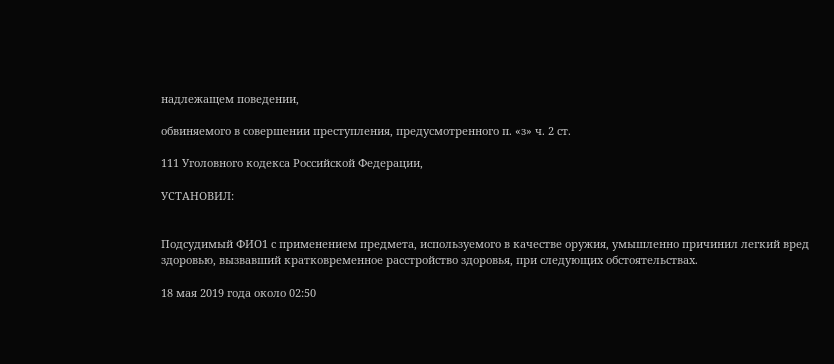надлежащем поведении,

обвиняемого в совершении преступления, предусмотренного п. «з» ч. 2 ст.

111 Уголовного кодекса Российской Федерации,

УСТАНОВИЛ:


Подсудимый ФИО1 с применением предмета, используемого в качестве оружия, умышленно причинил легкий вред здоровью, вызвавший кратковременное расстройство здоровья, при следующих обстоятельствах.

18 мая 2019 года около 02:50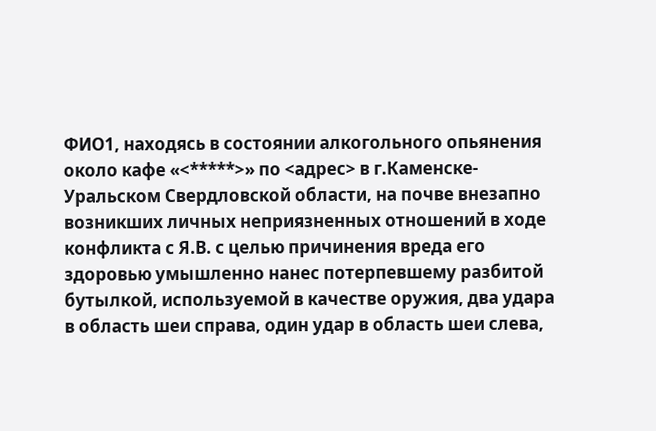ФИО1, находясь в состоянии алкогольного опьянения около кафе «<*****>» по <адрес> в г.Каменске-Уральском Свердловской области, на почве внезапно возникших личных неприязненных отношений в ходе конфликта с Я.В. с целью причинения вреда его здоровью умышленно нанес потерпевшему разбитой бутылкой, используемой в качестве оружия, два удара в область шеи справа, один удар в область шеи слева,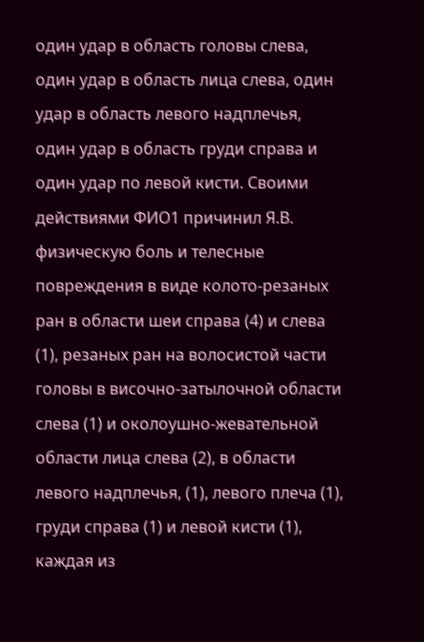один удар в область головы слева, один удар в область лица слева, один удар в область левого надплечья, один удар в область груди справа и один удар по левой кисти. Своими действиями ФИО1 причинил Я.В. физическую боль и телесные повреждения в виде колото-резаных ран в области шеи справа (4) и слева (1), резаных ран на волосистой части головы в височно-затылочной области слева (1) и околоушно-жевательной области лица слева (2), в области левого надплечья, (1), левого плеча (1), груди справа (1) и левой кисти (1), каждая из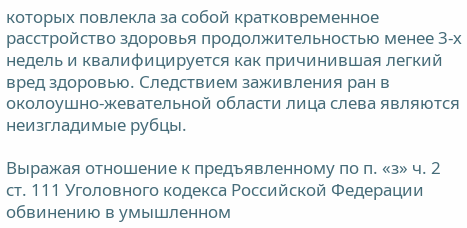которых повлекла за собой кратковременное расстройство здоровья продолжительностью менее 3-х недель и квалифицируется как причинившая легкий вред здоровью. Следствием заживления ран в околоушно-жевательной области лица слева являются неизгладимые рубцы.

Выражая отношение к предъявленному по п. «з» ч. 2 ст. 111 Уголовного кодекса Российской Федерации обвинению в умышленном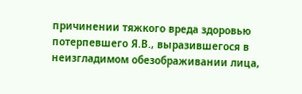причинении тяжкого вреда здоровью потерпевшего Я.В., выразившегося в неизгладимом обезображивании лица,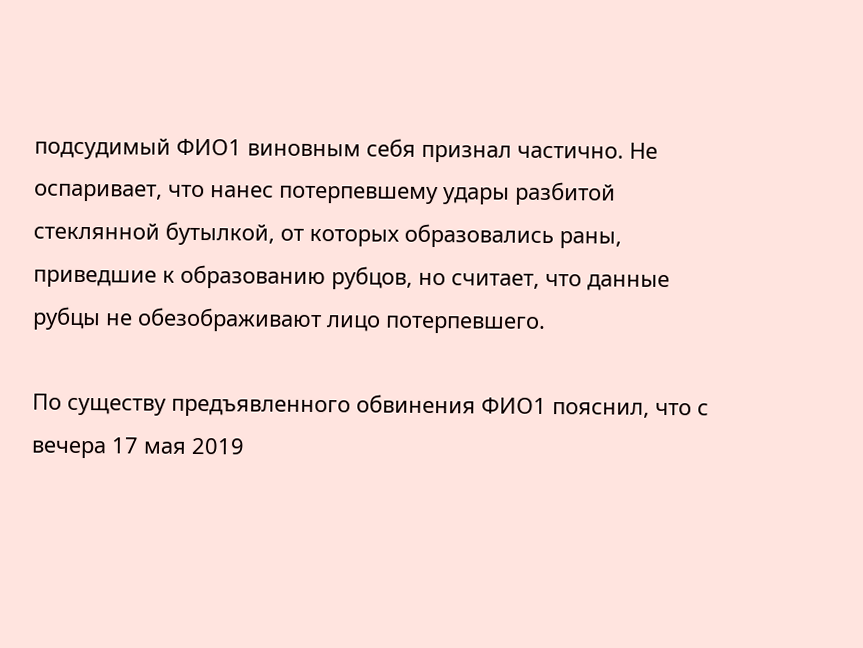подсудимый ФИО1 виновным себя признал частично. Не оспаривает, что нанес потерпевшему удары разбитой стеклянной бутылкой, от которых образовались раны, приведшие к образованию рубцов, но считает, что данные рубцы не обезображивают лицо потерпевшего.

По существу предъявленного обвинения ФИО1 пояснил, что с вечера 17 мая 2019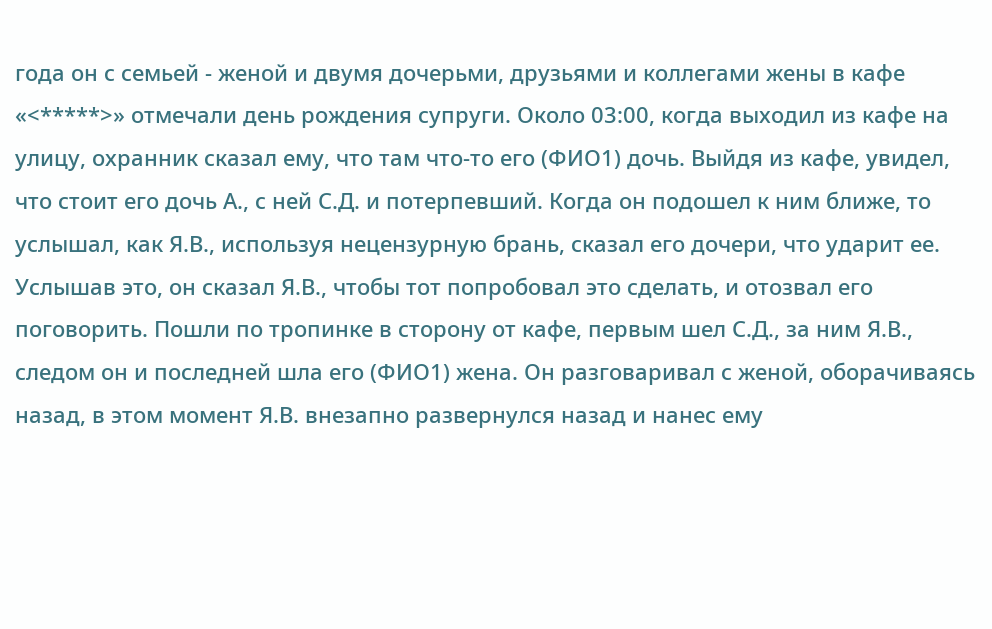года он с семьей - женой и двумя дочерьми, друзьями и коллегами жены в кафе «<*****>» отмечали день рождения супруги. Около 03:00, когда выходил из кафе на улицу, охранник сказал ему, что там что-то его (ФИО1) дочь. Выйдя из кафе, увидел, что стоит его дочь А., с ней С.Д. и потерпевший. Когда он подошел к ним ближе, то услышал, как Я.В., используя нецензурную брань, сказал его дочери, что ударит ее. Услышав это, он сказал Я.В., чтобы тот попробовал это сделать, и отозвал его поговорить. Пошли по тропинке в сторону от кафе, первым шел С.Д., за ним Я.В., следом он и последней шла его (ФИО1) жена. Он разговаривал с женой, оборачиваясь назад, в этом момент Я.В. внезапно развернулся назад и нанес ему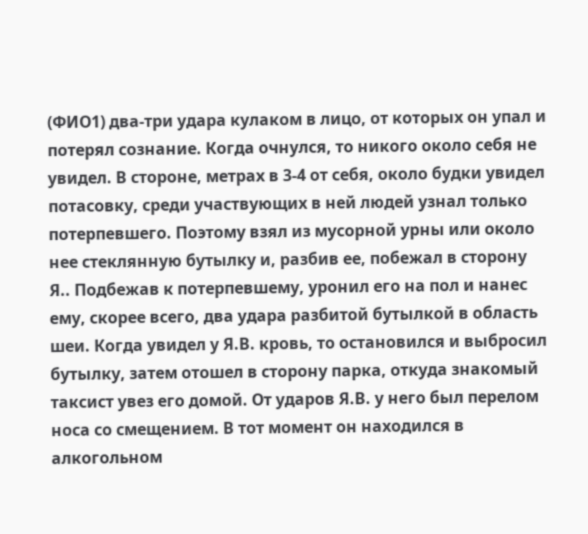(ФИО1) два-три удара кулаком в лицо, от которых он упал и потерял сознание. Когда очнулся, то никого около себя не увидел. В стороне, метрах в 3-4 от себя, около будки увидел потасовку, среди участвующих в ней людей узнал только потерпевшего. Поэтому взял из мусорной урны или около нее стеклянную бутылку и, разбив ее, побежал в сторону Я.. Подбежав к потерпевшему, уронил его на пол и нанес ему, скорее всего, два удара разбитой бутылкой в область шеи. Когда увидел у Я.В. кровь, то остановился и выбросил бутылку, затем отошел в сторону парка, откуда знакомый таксист увез его домой. От ударов Я.В. у него был перелом носа со смещением. В тот момент он находился в алкогольном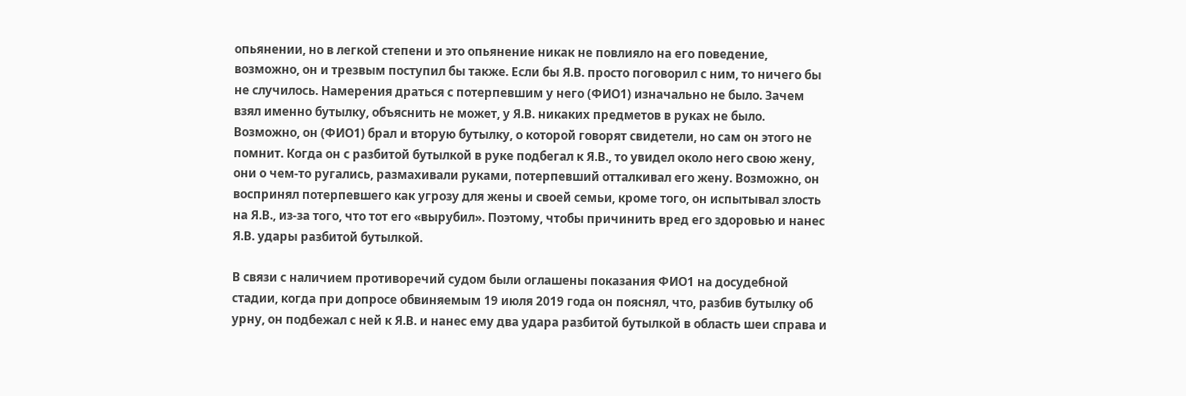опьянении, но в легкой степени и это опьянение никак не повлияло на его поведение, возможно, он и трезвым поступил бы также. Если бы Я.В. просто поговорил с ним, то ничего бы не случилось. Намерения драться с потерпевшим у него (ФИО1) изначально не было. Зачем взял именно бутылку, объяснить не может, у Я.В. никаких предметов в руках не было. Возможно, он (ФИО1) брал и вторую бутылку, о которой говорят свидетели, но сам он этого не помнит. Когда он с разбитой бутылкой в руке подбегал к Я.В., то увидел около него свою жену, они о чем-то ругались, размахивали руками, потерпевший отталкивал его жену. Возможно, он воспринял потерпевшего как угрозу для жены и своей семьи, кроме того, он испытывал злость на Я.В., из-за того, что тот его «вырубил». Поэтому, чтобы причинить вред его здоровью и нанес Я.В. удары разбитой бутылкой.

В связи с наличием противоречий судом были оглашены показания ФИО1 на досудебной стадии, когда при допросе обвиняемым 19 июля 2019 года он пояснял, что, разбив бутылку об урну, он подбежал с ней к Я.В. и нанес ему два удара разбитой бутылкой в область шеи справа и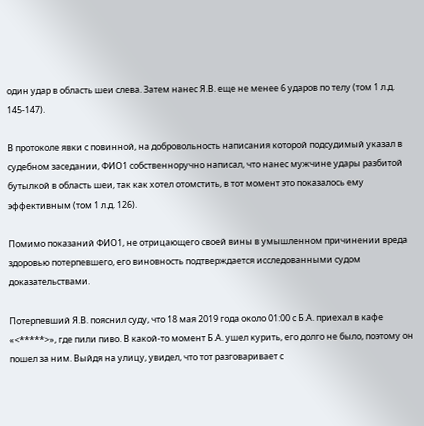один удар в область шеи слева. Затем нанес Я.В. еще не менее 6 ударов по телу (том 1 л.д. 145-147).

В протоколе явки с повинной, на добровольность написания которой подсудимый указал в судебном заседании, ФИО1 собственноручно написал, что нанес мужчине удары разбитой бутылкой в область шеи, так как хотел отомстить, в тот момент это показалось ему эффективным (том 1 л.д. 126).

Помимо показаний ФИО1, не отрицающего своей вины в умышленном причинении вреда здоровью потерпевшего, его виновность подтверждается исследованными судом доказательствами.

Потерпевший Я.В. пояснил суду, что 18 мая 2019 года около 01:00 с Б.А. приехал в кафе «<*****>», где пили пиво. В какой-то момент Б.А. ушел курить, его долго не было, поэтому он пошел за ним. Выйдя на улицу, увидел, что тот разговаривает с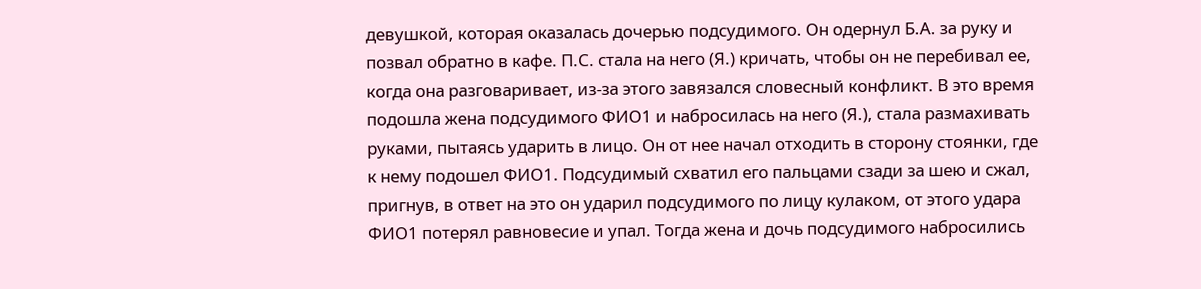девушкой, которая оказалась дочерью подсудимого. Он одернул Б.А. за руку и позвал обратно в кафе. П.С. стала на него (Я.) кричать, чтобы он не перебивал ее, когда она разговаривает, из-за этого завязался словесный конфликт. В это время подошла жена подсудимого ФИО1 и набросилась на него (Я.), стала размахивать руками, пытаясь ударить в лицо. Он от нее начал отходить в сторону стоянки, где к нему подошел ФИО1. Подсудимый схватил его пальцами сзади за шею и сжал, пригнув, в ответ на это он ударил подсудимого по лицу кулаком, от этого удара ФИО1 потерял равновесие и упал. Тогда жена и дочь подсудимого набросились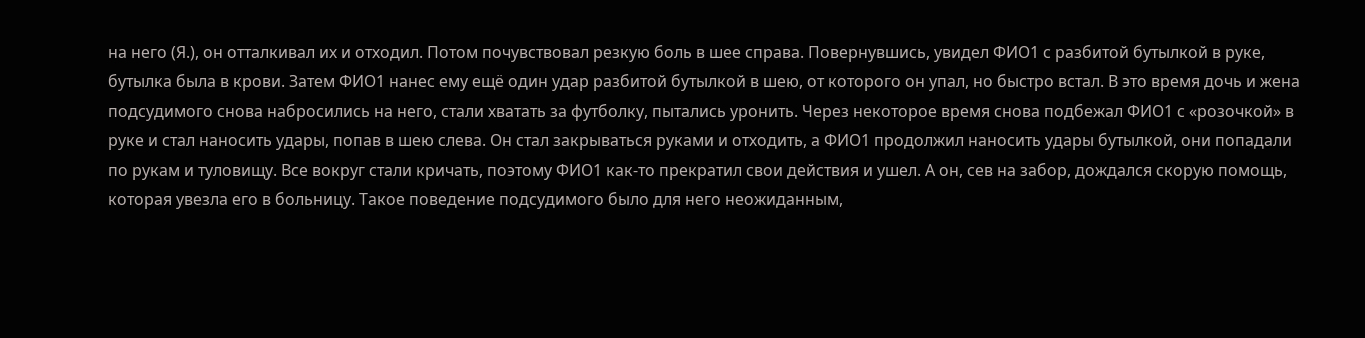на него (Я.), он отталкивал их и отходил. Потом почувствовал резкую боль в шее справа. Повернувшись, увидел ФИО1 с разбитой бутылкой в руке, бутылка была в крови. Затем ФИО1 нанес ему ещё один удар разбитой бутылкой в шею, от которого он упал, но быстро встал. В это время дочь и жена подсудимого снова набросились на него, стали хватать за футболку, пытались уронить. Через некоторое время снова подбежал ФИО1 с «розочкой» в руке и стал наносить удары, попав в шею слева. Он стал закрываться руками и отходить, а ФИО1 продолжил наносить удары бутылкой, они попадали по рукам и туловищу. Все вокруг стали кричать, поэтому ФИО1 как-то прекратил свои действия и ушел. А он, сев на забор, дождался скорую помощь, которая увезла его в больницу. Такое поведение подсудимого было для него неожиданным,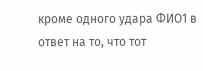кроме одного удара ФИО1 в ответ на то, что тот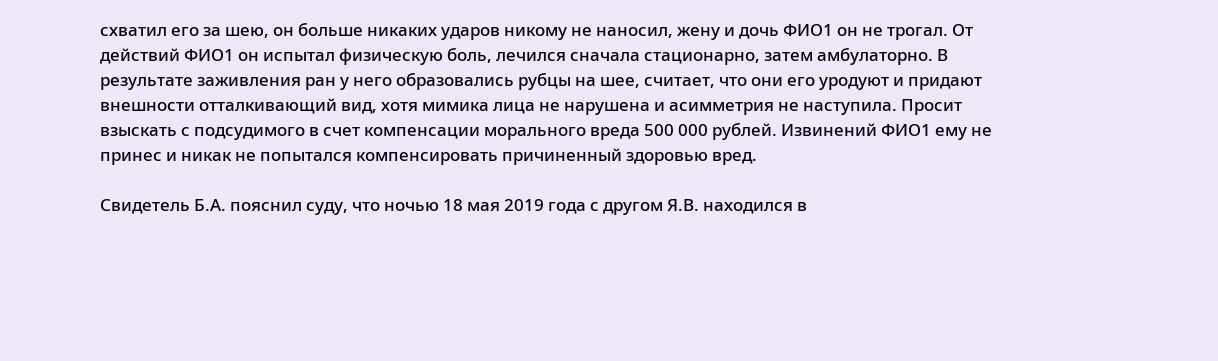схватил его за шею, он больше никаких ударов никому не наносил, жену и дочь ФИО1 он не трогал. От действий ФИО1 он испытал физическую боль, лечился сначала стационарно, затем амбулаторно. В результате заживления ран у него образовались рубцы на шее, считает, что они его уродуют и придают внешности отталкивающий вид, хотя мимика лица не нарушена и асимметрия не наступила. Просит взыскать с подсудимого в счет компенсации морального вреда 500 000 рублей. Извинений ФИО1 ему не принес и никак не попытался компенсировать причиненный здоровью вред.

Свидетель Б.А. пояснил суду, что ночью 18 мая 2019 года с другом Я.В. находился в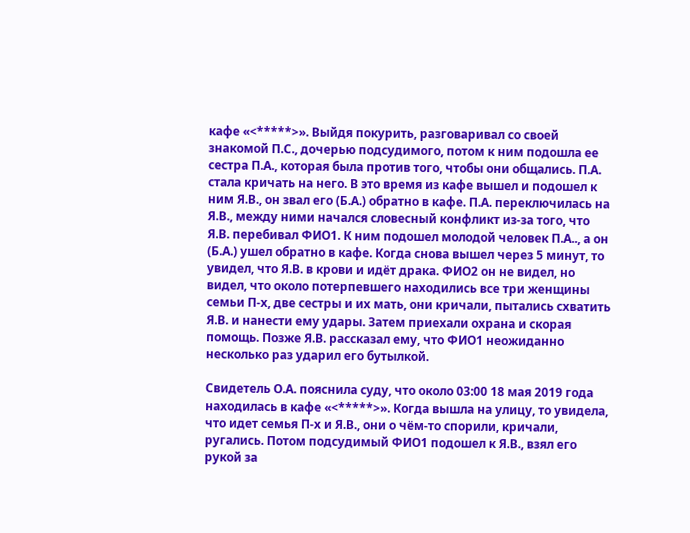кафе «<*****>». Выйдя покурить, разговаривал со своей знакомой П.С., дочерью подсудимого, потом к ним подошла ее сестра П.А., которая была против того, чтобы они общались. П.А. стала кричать на него. В это время из кафе вышел и подошел к ним Я.В., он звал его (Б.А.) обратно в кафе. П.А. переключилась на Я.В., между ними начался словесный конфликт из-за того, что Я.В. перебивал ФИО1. К ним подошел молодой человек П.А.., а он (Б.А.) ушел обратно в кафе. Когда снова вышел через 5 минут, то увидел, что Я.В. в крови и идёт драка. ФИО2 он не видел, но видел, что около потерпевшего находились все три женщины семьи П-х, две сестры и их мать, они кричали, пытались схватить Я.В. и нанести ему удары. Затем приехали охрана и скорая помощь. Позже Я.В. рассказал ему, что ФИО1 неожиданно несколько раз ударил его бутылкой.

Свидетель О.А. пояснила суду, что около 03:00 18 мая 2019 года находилась в кафе «<*****>». Когда вышла на улицу, то увидела, что идет семья П-х и Я.В., они о чём-то спорили, кричали, ругались. Потом подсудимый ФИО1 подошел к Я.В., взял его рукой за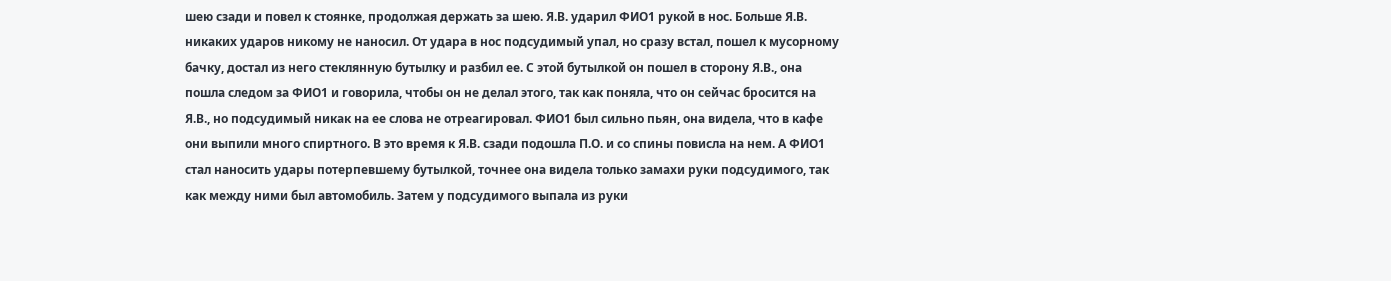шею сзади и повел к стоянке, продолжая держать за шею. Я.В. ударил ФИО1 рукой в нос. Больше Я.В. никаких ударов никому не наносил. От удара в нос подсудимый упал, но сразу встал, пошел к мусорному бачку, достал из него стеклянную бутылку и разбил ее. С этой бутылкой он пошел в сторону Я.В., она пошла следом за ФИО1 и говорила, чтобы он не делал этого, так как поняла, что он сейчас бросится на Я.В., но подсудимый никак на ее слова не отреагировал. ФИО1 был сильно пьян, она видела, что в кафе они выпили много спиртного. В это время к Я.В. сзади подошла П.О. и со спины повисла на нем. А ФИО1 стал наносить удары потерпевшему бутылкой, точнее она видела только замахи руки подсудимого, так как между ними был автомобиль. Затем у подсудимого выпала из руки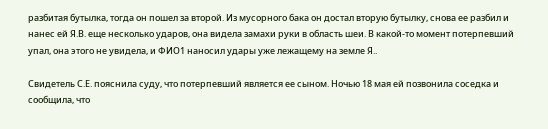разбитая бутылка, тогда он пошел за второй. Из мусорного бака он достал вторую бутылку, снова ее разбил и нанес ей Я.В. еще несколько ударов, она видела замахи руки в область шеи. В какой-то момент потерпевший упал, она этого не увидела, и ФИО1 наносил удары уже лежащему на земле Я..

Свидетель С.Е. пояснила суду, что потерпевший является ее сыном. Ночью 18 мая ей позвонила соседка и сообщила, что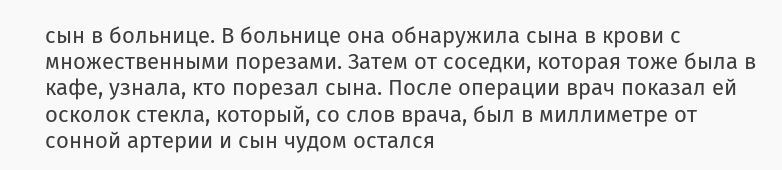сын в больнице. В больнице она обнаружила сына в крови с множественными порезами. Затем от соседки, которая тоже была в кафе, узнала, кто порезал сына. После операции врач показал ей осколок стекла, который, со слов врача, был в миллиметре от сонной артерии и сын чудом остался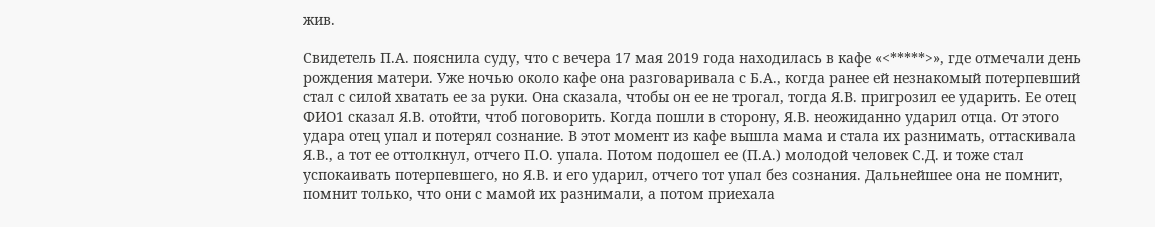жив.

Свидетель П.А. пояснила суду, что с вечера 17 мая 2019 года находилась в кафе «<*****>», где отмечали день рождения матери. Уже ночью около кафе она разговаривала с Б.А., когда ранее ей незнакомый потерпевший стал с силой хватать ее за руки. Она сказала, чтобы он ее не трогал, тогда Я.В. пригрозил ее ударить. Ее отец ФИО1 сказал Я.В. отойти, чтоб поговорить. Когда пошли в сторону, Я.В. неожиданно ударил отца. От этого удара отец упал и потерял сознание. В этот момент из кафе вышла мама и стала их разнимать, оттаскивала Я.В., а тот ее оттолкнул, отчего П.О. упала. Потом подошел ее (П.А.) молодой человек С.Д. и тоже стал успокаивать потерпевшего, но Я.В. и его ударил, отчего тот упал без сознания. Дальнейшее она не помнит, помнит только, что они с мамой их разнимали, а потом приехала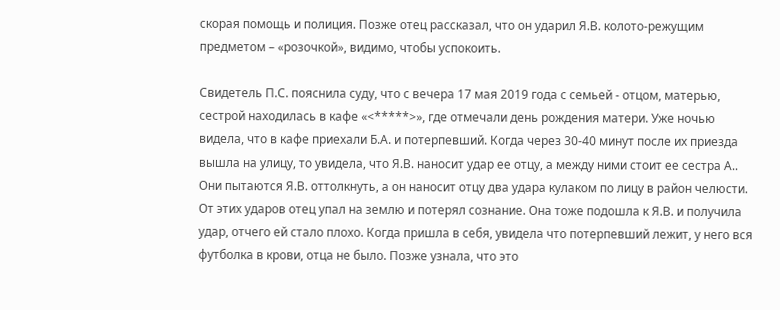скорая помощь и полиция. Позже отец рассказал, что он ударил Я.В. колото-режущим предметом – «розочкой», видимо, чтобы успокоить.

Свидетель П.С. пояснила суду, что с вечера 17 мая 2019 года с семьей - отцом, матерью, сестрой находилась в кафе «<*****>», где отмечали день рождения матери. Уже ночью видела, что в кафе приехали Б.А. и потерпевший. Когда через 30-40 минут после их приезда вышла на улицу, то увидела, что Я.В. наносит удар ее отцу, а между ними стоит ее сестра А.. Они пытаются Я.В. оттолкнуть, а он наносит отцу два удара кулаком по лицу в район челюсти. От этих ударов отец упал на землю и потерял сознание. Она тоже подошла к Я.В. и получила удар, отчего ей стало плохо. Когда пришла в себя, увидела что потерпевший лежит, у него вся футболка в крови, отца не было. Позже узнала, что это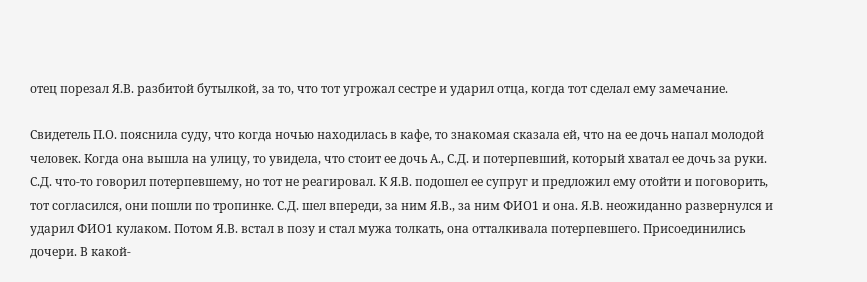отец порезал Я.В. разбитой бутылкой, за то, что тот угрожал сестре и ударил отца, когда тот сделал ему замечание.

Свидетель П.О. пояснила суду, что когда ночью находилась в кафе, то знакомая сказала ей, что на ее дочь напал молодой человек. Когда она вышла на улицу, то увидела, что стоит ее дочь А., С.Д. и потерпевший, который хватал ее дочь за руки. С.Д. что-то говорил потерпевшему, но тот не реагировал. К Я.В. подошел ее супруг и предложил ему отойти и поговорить, тот согласился, они пошли по тропинке. С.Д. шел впереди, за ним Я.В., за ним ФИО1 и она. Я.В. неожиданно развернулся и ударил ФИО1 кулаком. Потом Я.В. встал в позу и стал мужа толкать, она отталкивала потерпевшего. Присоединились дочери. В какой-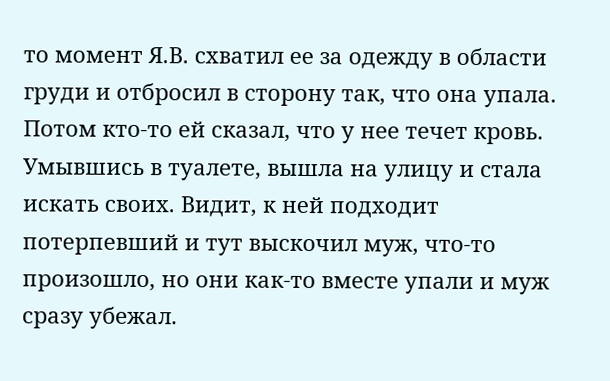то момент Я.В. схватил ее за одежду в области груди и отбросил в сторону так, что она упала. Потом кто-то ей сказал, что у нее течет кровь. Умывшись в туалете, вышла на улицу и стала искать своих. Видит, к ней подходит потерпевший и тут выскочил муж, что-то произошло, но они как-то вместе упали и муж сразу убежал.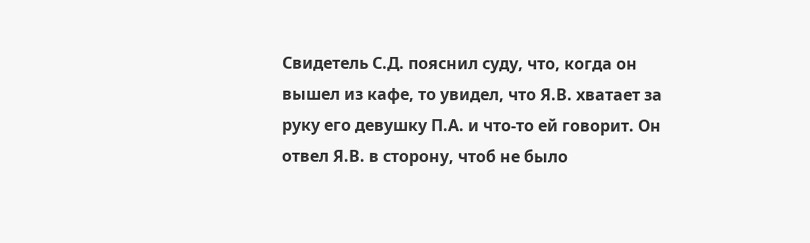Свидетель С.Д. пояснил суду, что, когда он вышел из кафе, то увидел, что Я.В. хватает за руку его девушку П.А. и что-то ей говорит. Он отвел Я.В. в сторону, чтоб не было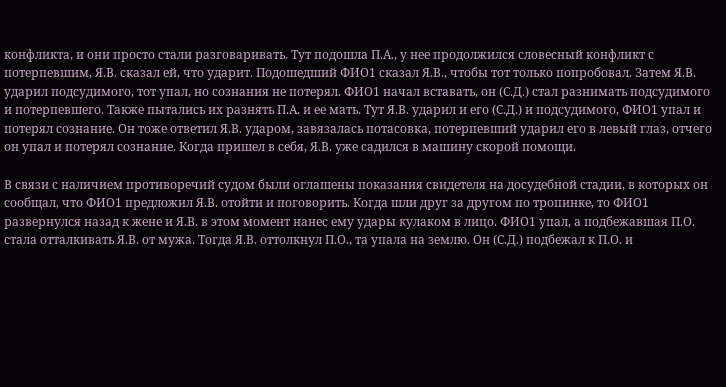конфликта, и они просто стали разговаривать. Тут подошла П.А., у нее продолжился словесный конфликт с потерпевшим, Я.В. сказал ей, что ударит. Подошедший ФИО1 сказал Я.В., чтобы тот только попробовал. Затем Я.В. ударил подсудимого, тот упал, но сознания не потерял. ФИО1 начал вставать, он (С.Д.) стал разнимать подсудимого и потерпевшего. Также пытались их разнять П.А. и ее мать. Тут Я.В. ударил и его (С.Д.) и подсудимого, ФИО1 упал и потерял сознание. Он тоже ответил Я.В. ударом, завязалась потасовка, потерпевший ударил его в левый глаз, отчего он упал и потерял сознание. Когда пришел в себя, Я.В. уже садился в машину скорой помощи.

В связи с наличием противоречий судом были оглашены показания свидетеля на досудебной стадии, в которых он сообщал, что ФИО1 предложил Я.В. отойти и поговорить. Когда шли друг за другом по тропинке, то ФИО1 развернулся назад к жене и Я.В. в этом момент нанес ему удары кулаком в лицо. ФИО1 упал, а подбежавшая П.О. стала отталкивать Я.В. от мужа. Тогда Я.В. оттолкнул П.О., та упала на землю. Он (С.Д.) подбежал к П.О. и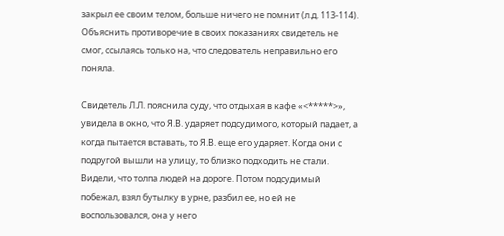закрыл ее своим телом, больше ничего не помнит (л.д. 113-114). Объяснить противоречие в своих показаниях свидетель не смог, ссылаясь только на, что следователь неправильно его поняла.

Свидетель Л.Л. пояснила суду, что отдыхая в кафе «<*****>», увидела в окно, что Я.В. ударяет подсудимого, который падает, а когда пытается вставать, то Я.В. еще его ударяет. Когда они с подругой вышли на улицу, то близко подходить не стали. Видели, что толпа людей на дороге. Потом подсудимый побежал, взял бутылку в урне, разбил ее, но ей не воспользовался, она у него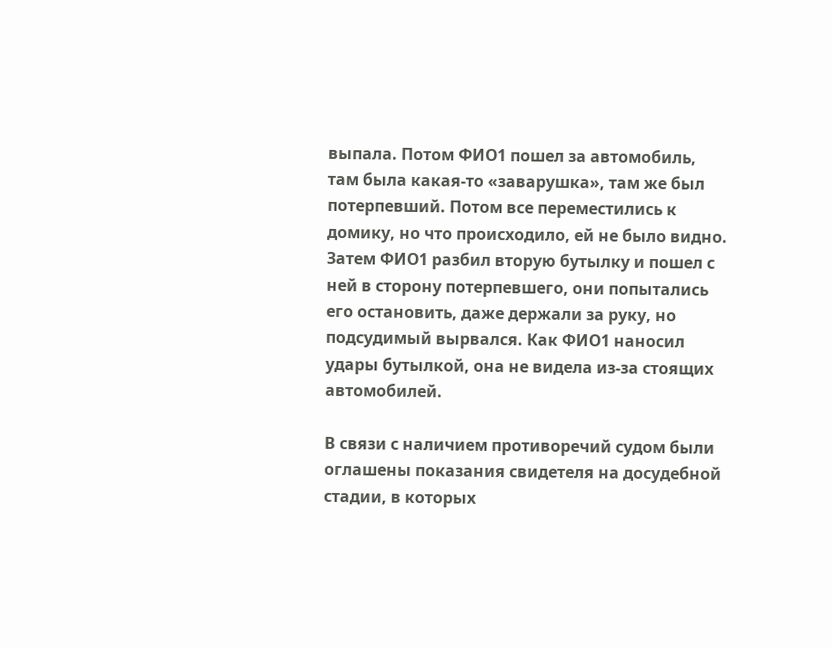выпала. Потом ФИО1 пошел за автомобиль, там была какая-то «заварушка», там же был потерпевший. Потом все переместились к домику, но что происходило, ей не было видно. Затем ФИО1 разбил вторую бутылку и пошел с ней в сторону потерпевшего, они попытались его остановить, даже держали за руку, но подсудимый вырвался. Как ФИО1 наносил удары бутылкой, она не видела из-за стоящих автомобилей.

В связи с наличием противоречий судом были оглашены показания свидетеля на досудебной стадии, в которых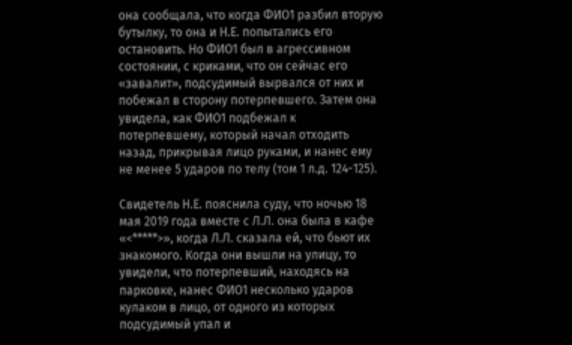она сообщала, что когда ФИО1 разбил вторую бутылку, то она и Н.Е. попытались его остановить. Но ФИО1 был в агрессивном состоянии, с криками, что он сейчас его «завалит», подсудимый вырвался от них и побежал в сторону потерпевшего. Затем она увидела, как ФИО1 подбежал к потерпевшему, который начал отходить назад, прикрывая лицо руками, и нанес ему не менее 5 ударов по телу (том 1 л.д. 124-125).

Свидетель Н.Е. пояснила суду, что ночью 18 мая 2019 года вместе с Л.Л. она была в кафе «<*****>», когда Л.Л. сказала ей, что бьют их знакомого. Когда они вышли на улицу, то увидели, что потерпевший, находясь на парковке, нанес ФИО1 несколько ударов кулаком в лицо, от одного из которых подсудимый упал и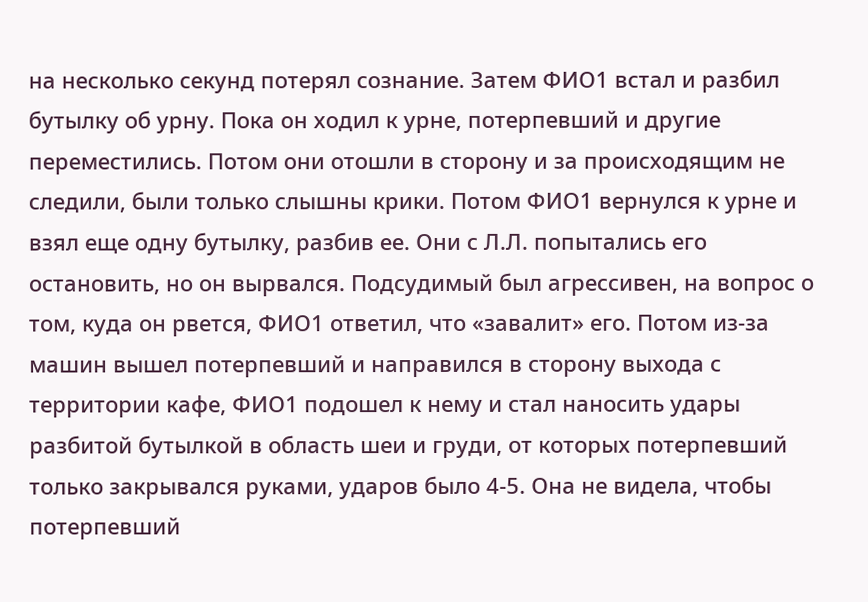на несколько секунд потерял сознание. Затем ФИО1 встал и разбил бутылку об урну. Пока он ходил к урне, потерпевший и другие переместились. Потом они отошли в сторону и за происходящим не следили, были только слышны крики. Потом ФИО1 вернулся к урне и взял еще одну бутылку, разбив ее. Они с Л.Л. попытались его остановить, но он вырвался. Подсудимый был агрессивен, на вопрос о том, куда он рвется, ФИО1 ответил, что «завалит» его. Потом из-за машин вышел потерпевший и направился в сторону выхода с территории кафе, ФИО1 подошел к нему и стал наносить удары разбитой бутылкой в область шеи и груди, от которых потерпевший только закрывался руками, ударов было 4-5. Она не видела, чтобы потерпевший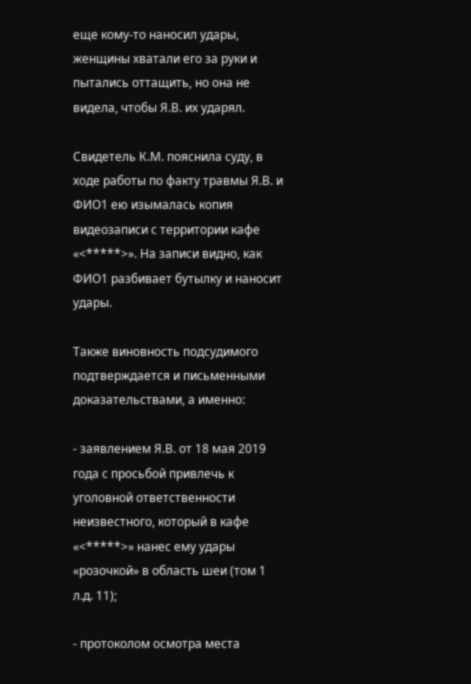еще кому-то наносил удары, женщины хватали его за руки и пытались оттащить, но она не видела, чтобы Я.В. их ударял.

Свидетель К.М. пояснила суду, в ходе работы по факту травмы Я.В. и ФИО1 ею изымалась копия видеозаписи с территории кафе «<*****>». На записи видно, как ФИО1 разбивает бутылку и наносит удары.

Также виновность подсудимого подтверждается и письменными доказательствами, а именно:

- заявлением Я.В. от 18 мая 2019 года с просьбой привлечь к уголовной ответственности неизвестного, который в кафе «<*****>» нанес ему удары «розочкой» в область шеи (том 1 л.д. 11);

- протоколом осмотра места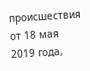происшествия от 18 мая 2019 года,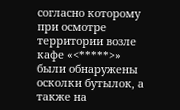согласно которому при осмотре территории возле кафе «<*****>» были обнаружены осколки бутылок, а также на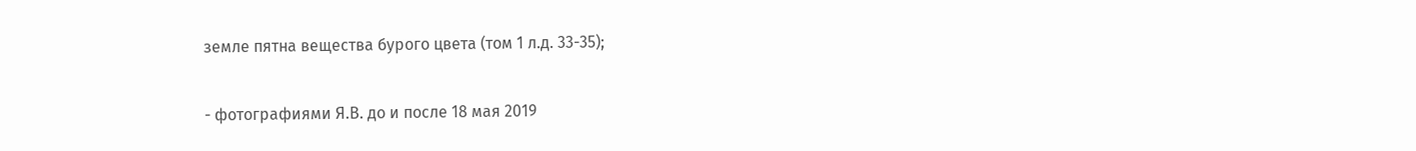земле пятна вещества бурого цвета (том 1 л.д. 33-35);

- фотографиями Я.В. до и после 18 мая 2019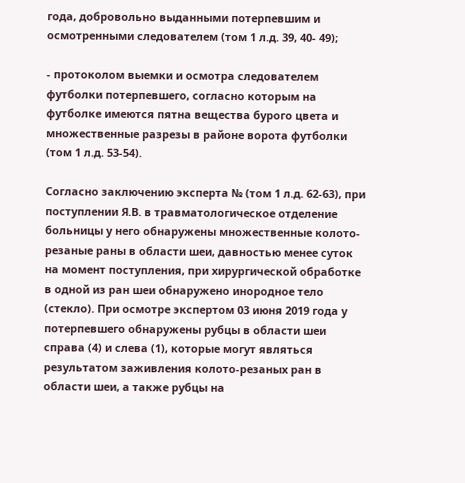года, добровольно выданными потерпевшим и осмотренными следователем (том 1 л.д. 39, 40- 49);

- протоколом выемки и осмотра следователем футболки потерпевшего, согласно которым на футболке имеются пятна вещества бурого цвета и множественные разрезы в районе ворота футболки (том 1 л.д. 53-54).

Согласно заключению эксперта № (том 1 л.д. 62-63), при поступлении Я.В. в травматологическое отделение больницы у него обнаружены множественные колото-резаные раны в области шеи, давностью менее суток на момент поступления, при хирургической обработке в одной из ран шеи обнаружено инородное тело (стекло). При осмотре экспертом 03 июня 2019 года у потерпевшего обнаружены рубцы в области шеи справа (4) и слева (1), которые могут являться результатом заживления колото-резаных ран в области шеи, а также рубцы на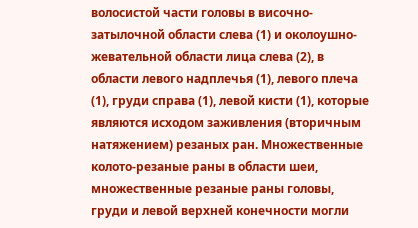волосистой части головы в височно-затылочной области слева (1) и околоушно-жевательной области лица слева (2), в области левого надплечья (1), левого плеча (1), груди справа (1), левой кисти (1), которые являются исходом заживления (вторичным натяжением) резаных ран. Множественные колото-резаные раны в области шеи, множественные резаные раны головы, груди и левой верхней конечности могли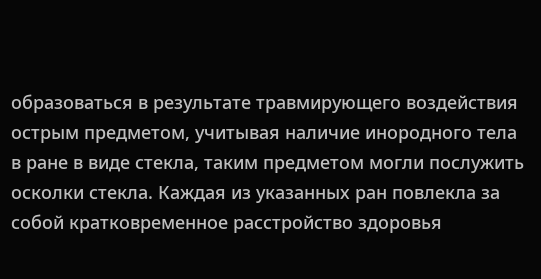образоваться в результате травмирующего воздействия острым предметом, учитывая наличие инородного тела в ране в виде стекла, таким предметом могли послужить осколки стекла. Каждая из указанных ран повлекла за собой кратковременное расстройство здоровья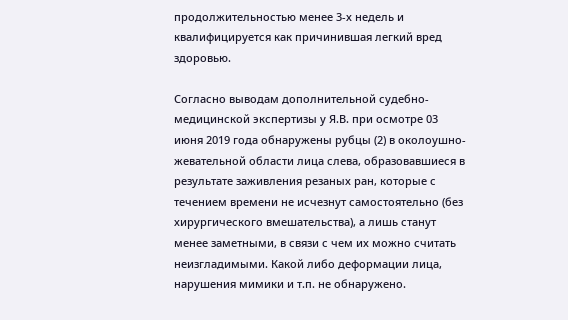продолжительностью менее 3-х недель и квалифицируется как причинившая легкий вред здоровью.

Согласно выводам дополнительной судебно-медицинской экспертизы у Я.В. при осмотре 03 июня 2019 года обнаружены рубцы (2) в околоушно-жевательной области лица слева, образовавшиеся в результате заживления резаных ран, которые с течением времени не исчезнут самостоятельно (без хирургического вмешательства), а лишь станут менее заметными, в связи с чем их можно считать неизгладимыми. Какой либо деформации лица, нарушения мимики и т.п. не обнаружено.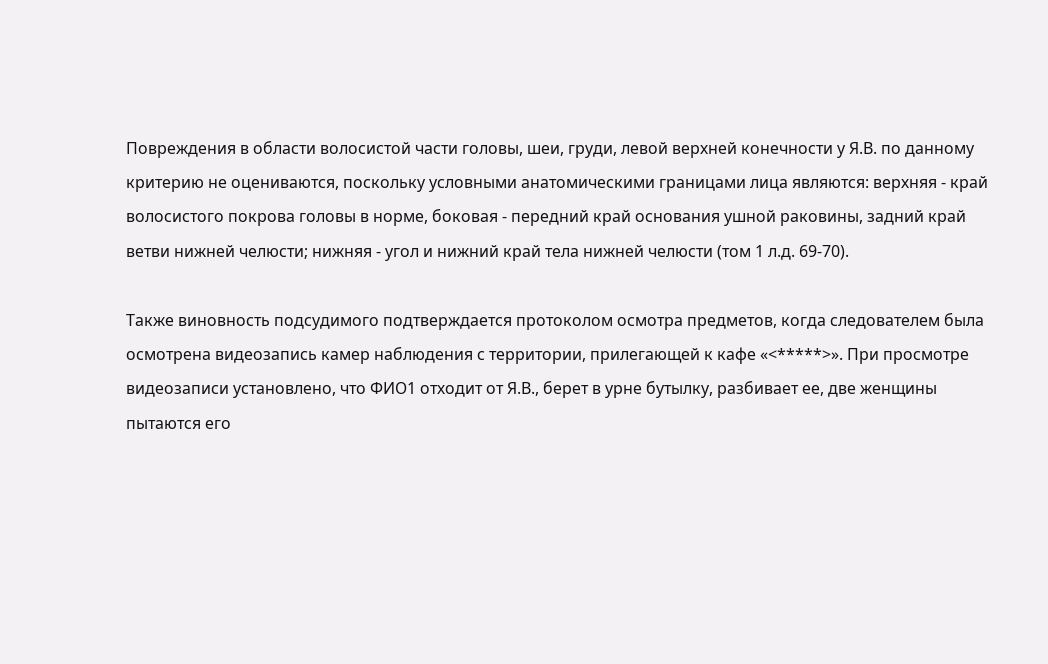Повреждения в области волосистой части головы, шеи, груди, левой верхней конечности у Я.В. по данному критерию не оцениваются, поскольку условными анатомическими границами лица являются: верхняя - край волосистого покрова головы в норме, боковая - передний край основания ушной раковины, задний край ветви нижней челюсти; нижняя - угол и нижний край тела нижней челюсти (том 1 л.д. 69-70).

Также виновность подсудимого подтверждается протоколом осмотра предметов, когда следователем была осмотрена видеозапись камер наблюдения с территории, прилегающей к кафе «<*****>». При просмотре видеозаписи установлено, что ФИО1 отходит от Я.В., берет в урне бутылку, разбивает ее, две женщины пытаются его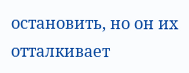остановить, но он их отталкивает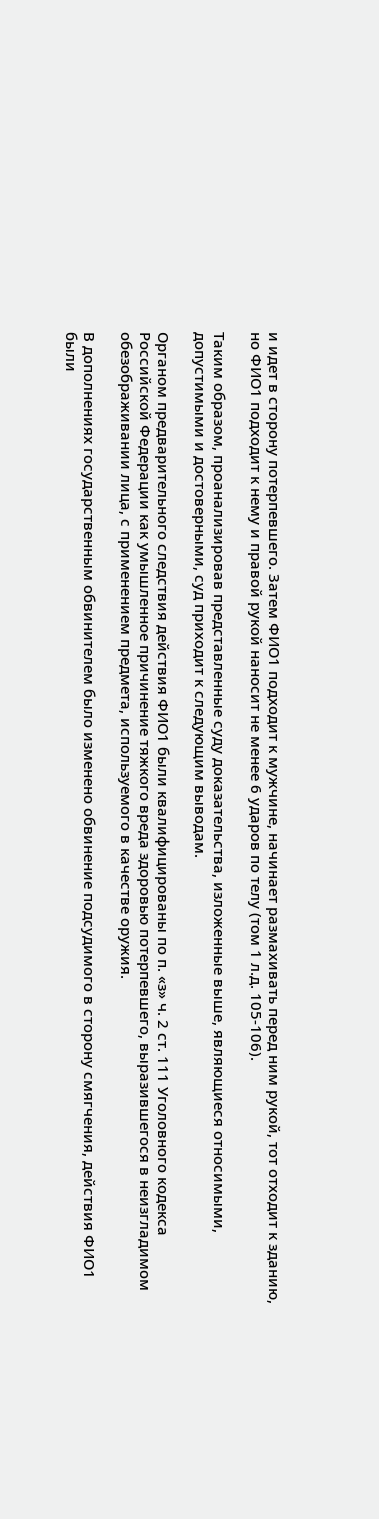и идет в сторону потерпевшего. Затем ФИО1 подходит к мужчине, начинает размахивать перед ним рукой, тот отходит к зданию, но ФИО1 подходит к нему и правой рукой наносит не менее 6 ударов по телу (том 1 л.д. 105-106).

Таким образом, проанализировав представленные суду доказательства, изложенные выше, являющиеся относимыми, допустимыми и достоверными, суд приходит к следующим выводам.

Органом предварительного следствия действия ФИО1 были квалифицированы по п. «з» ч. 2 ст. 111 Уголовного кодекса Российской Федерации как умышленное причинение тяжкого вреда здоровью потерпевшего, выразившегося в неизгладимом обезображивании лица, с применением предмета, используемого в качестве оружия.

В дополнениях государственным обвинителем было изменено обвинение подсудимого в сторону смягчения, действия ФИО1 были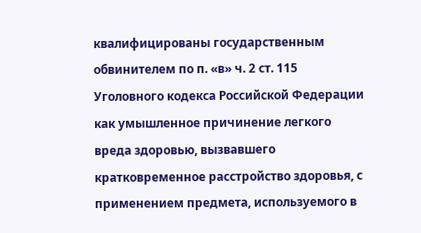квалифицированы государственным обвинителем по п. «в» ч. 2 ст. 115 Уголовного кодекса Российской Федерации как умышленное причинение легкого вреда здоровью, вызвавшего кратковременное расстройство здоровья, с применением предмета, используемого в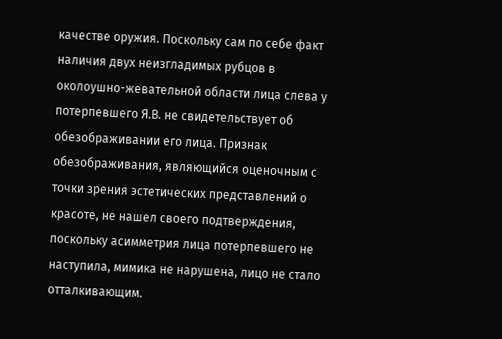качестве оружия. Поскольку сам по себе факт наличия двух неизгладимых рубцов в околоушно-жевательной области лица слева у потерпевшего Я.В. не свидетельствует об обезображивании его лица. Признак обезображивания, являющийся оценочным с точки зрения эстетических представлений о красоте, не нашел своего подтверждения, поскольку асимметрия лица потерпевшего не наступила, мимика не нарушена, лицо не стало отталкивающим.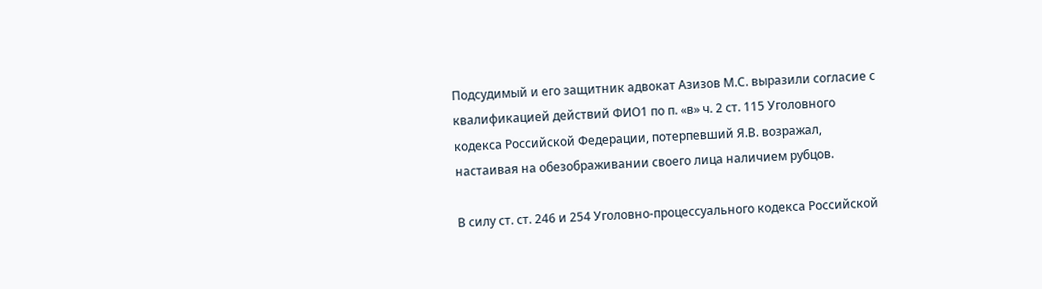Подсудимый и его защитник адвокат Азизов М.С. выразили согласие с квалификацией действий ФИО1 по п. «в» ч. 2 ст. 115 Уголовного кодекса Российской Федерации, потерпевший Я.В. возражал, настаивая на обезображивании своего лица наличием рубцов.

В силу ст. ст. 246 и 254 Уголовно-процессуального кодекса Российской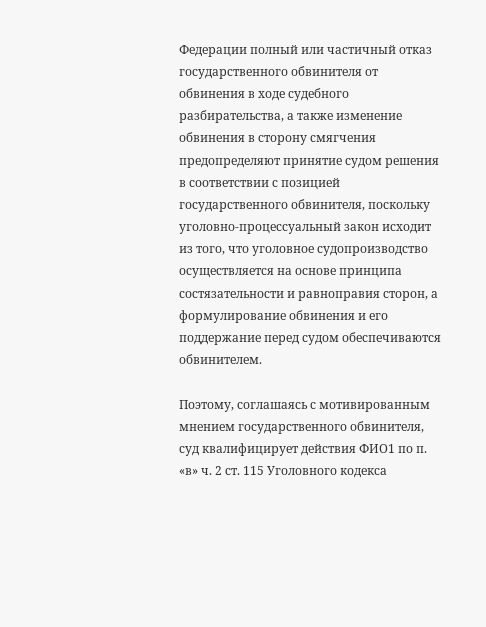Федерации полный или частичный отказ государственного обвинителя от обвинения в ходе судебного разбирательства, а также изменение обвинения в сторону смягчения предопределяют принятие судом решения в соответствии с позицией государственного обвинителя, поскольку уголовно-процессуальный закон исходит из того, что уголовное судопроизводство осуществляется на основе принципа состязательности и равноправия сторон, а формулирование обвинения и его поддержание перед судом обеспечиваются обвинителем.

Поэтому, соглашаясь с мотивированным мнением государственного обвинителя, суд квалифицирует действия ФИО1 по п. «в» ч. 2 ст. 115 Уголовного кодекса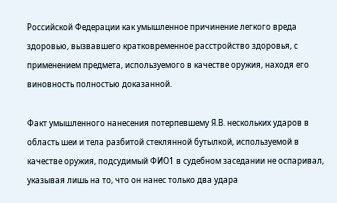Российской Федерации как умышленное причинение легкого вреда здоровью, вызвавшего кратковременное расстройство здоровья, с применением предмета, используемого в качестве оружия, находя его виновность полностью доказанной.

Факт умышленного нанесения потерпевшему Я.В. нескольких ударов в область шеи и тела разбитой стеклянной бутылкой, используемой в качестве оружия, подсудимый ФИО1 в судебном заседании не оспаривал, указывая лишь на то, что он нанес только два удара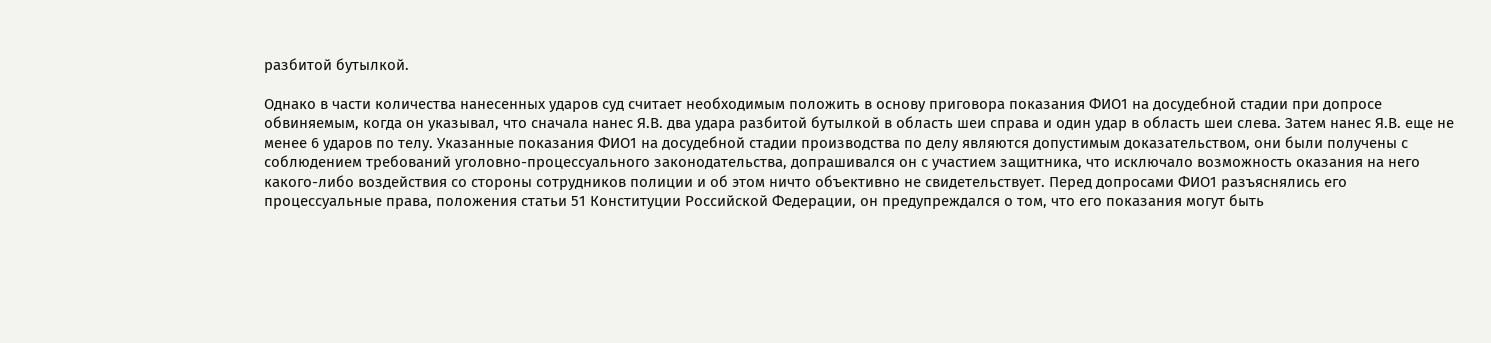разбитой бутылкой.

Однако в части количества нанесенных ударов суд считает необходимым положить в основу приговора показания ФИО1 на досудебной стадии при допросе обвиняемым, когда он указывал, что сначала нанес Я.В. два удара разбитой бутылкой в область шеи справа и один удар в область шеи слева. Затем нанес Я.В. еще не менее 6 ударов по телу. Указанные показания ФИО1 на досудебной стадии производства по делу являются допустимым доказательством, они были получены с соблюдением требований уголовно-процессуального законодательства, допрашивался он с участием защитника, что исключало возможность оказания на него какого-либо воздействия со стороны сотрудников полиции и об этом ничто объективно не свидетельствует. Перед допросами ФИО1 разъяснялись его процессуальные права, положения статьи 51 Конституции Российской Федерации, он предупреждался о том, что его показания могут быть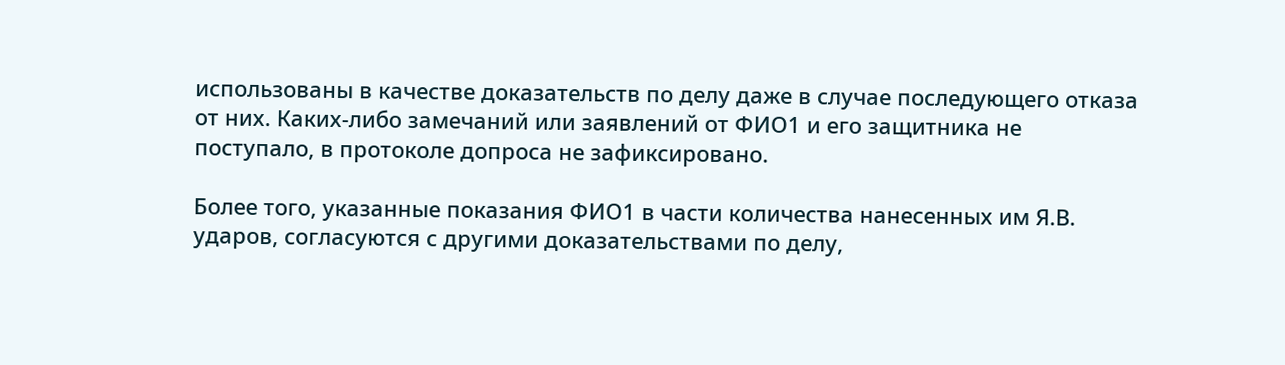использованы в качестве доказательств по делу даже в случае последующего отказа от них. Каких-либо замечаний или заявлений от ФИО1 и его защитника не поступало, в протоколе допроса не зафиксировано.

Более того, указанные показания ФИО1 в части количества нанесенных им Я.В. ударов, согласуются с другими доказательствами по делу,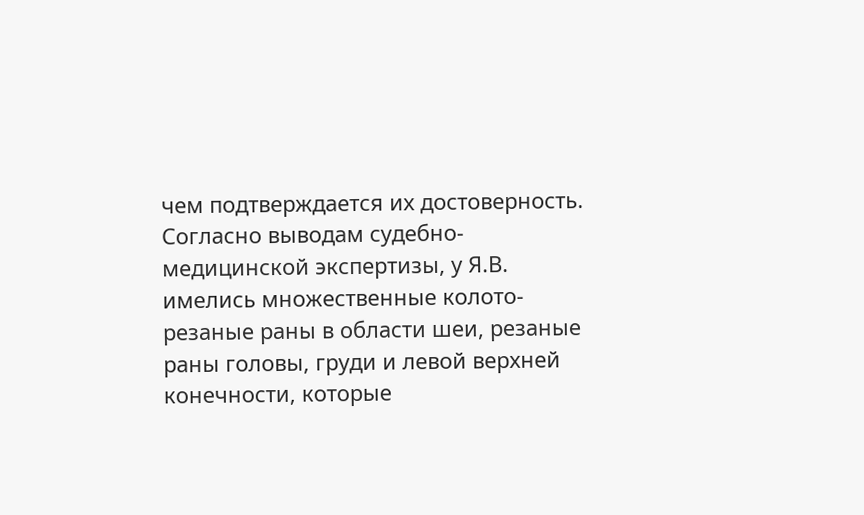чем подтверждается их достоверность. Согласно выводам судебно-медицинской экспертизы, у Я.В. имелись множественные колото-резаные раны в области шеи, резаные раны головы, груди и левой верхней конечности, которые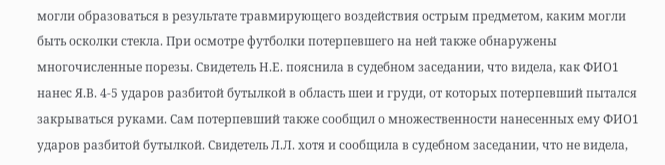могли образоваться в результате травмирующего воздействия острым предметом, каким могли быть осколки стекла. При осмотре футболки потерпевшего на ней также обнаружены многочисленные порезы. Свидетель Н.Е. пояснила в судебном заседании, что видела, как ФИО1 нанес Я.В. 4-5 ударов разбитой бутылкой в область шеи и груди, от которых потерпевший пытался закрываться руками. Сам потерпевший также сообщил о множественности нанесенных ему ФИО1 ударов разбитой бутылкой. Свидетель Л.Л. хотя и сообщила в судебном заседании, что не видела,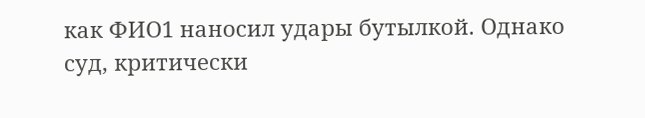как ФИО1 наносил удары бутылкой. Однако суд, критически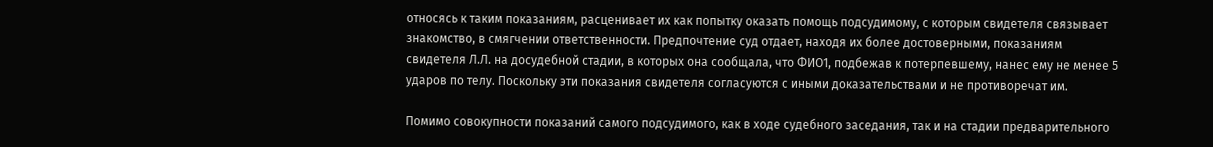относясь к таким показаниям, расценивает их как попытку оказать помощь подсудимому, с которым свидетеля связывает знакомство, в смягчении ответственности. Предпочтение суд отдает, находя их более достоверными, показаниям свидетеля Л.Л. на досудебной стадии, в которых она сообщала, что ФИО1, подбежав к потерпевшему, нанес ему не менее 5 ударов по телу. Поскольку эти показания свидетеля согласуются с иными доказательствами и не противоречат им.

Помимо совокупности показаний самого подсудимого, как в ходе судебного заседания, так и на стадии предварительного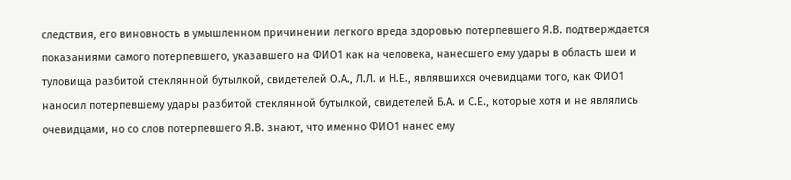следствия, его виновность в умышленном причинении легкого вреда здоровью потерпевшего Я.В. подтверждается показаниями самого потерпевшего, указавшего на ФИО1 как на человека, нанесшего ему удары в область шеи и туловища разбитой стеклянной бутылкой, свидетелей О.А., Л.Л. и Н.Е., являвшихся очевидцами того, как ФИО1 наносил потерпевшему удары разбитой стеклянной бутылкой, свидетелей Б.А. и С.Е., которые хотя и не являлись очевидцами, но со слов потерпевшего Я.В. знают, что именно ФИО1 нанес ему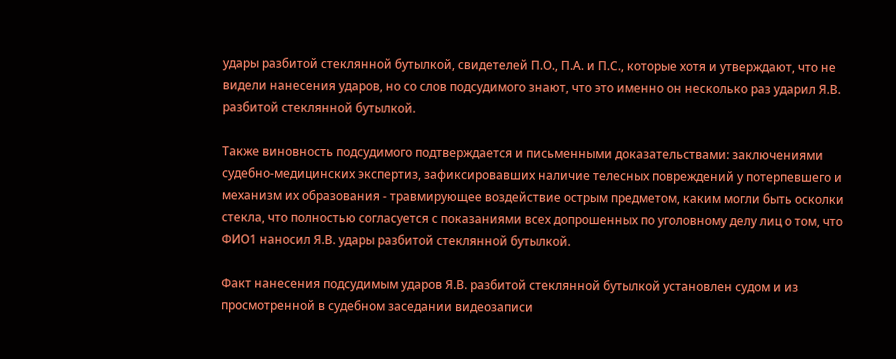удары разбитой стеклянной бутылкой, свидетелей П.О., П.А. и П.С., которые хотя и утверждают, что не видели нанесения ударов, но со слов подсудимого знают, что это именно он несколько раз ударил Я.В. разбитой стеклянной бутылкой.

Также виновность подсудимого подтверждается и письменными доказательствами: заключениями судебно-медицинских экспертиз, зафиксировавших наличие телесных повреждений у потерпевшего и механизм их образования - травмирующее воздействие острым предметом, каким могли быть осколки стекла, что полностью согласуется с показаниями всех допрошенных по уголовному делу лиц о том, что ФИО1 наносил Я.В. удары разбитой стеклянной бутылкой.

Факт нанесения подсудимым ударов Я.В. разбитой стеклянной бутылкой установлен судом и из просмотренной в судебном заседании видеозаписи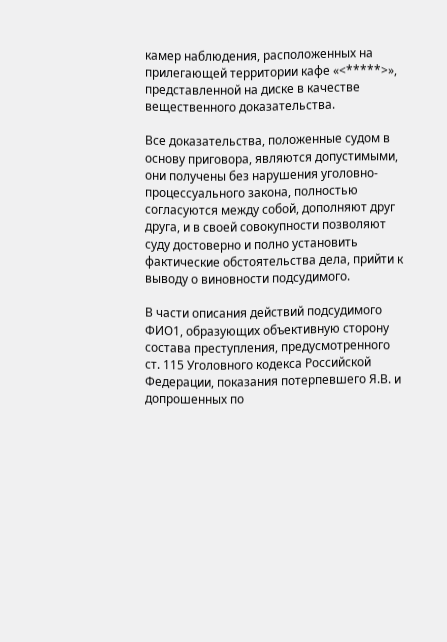камер наблюдения, расположенных на прилегающей территории кафе «<*****>», представленной на диске в качестве вещественного доказательства.

Все доказательства, положенные судом в основу приговора, являются допустимыми, они получены без нарушения уголовно-процессуального закона, полностью согласуются между собой, дополняют друг друга, и в своей совокупности позволяют суду достоверно и полно установить фактические обстоятельства дела, прийти к выводу о виновности подсудимого.

В части описания действий подсудимого ФИО1, образующих объективную сторону состава преступления, предусмотренного ст. 115 Уголовного кодекса Российской Федерации, показания потерпевшего Я.В. и допрошенных по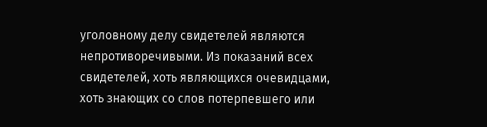уголовному делу свидетелей являются непротиворечивыми. Из показаний всех свидетелей, хоть являющихся очевидцами, хоть знающих со слов потерпевшего или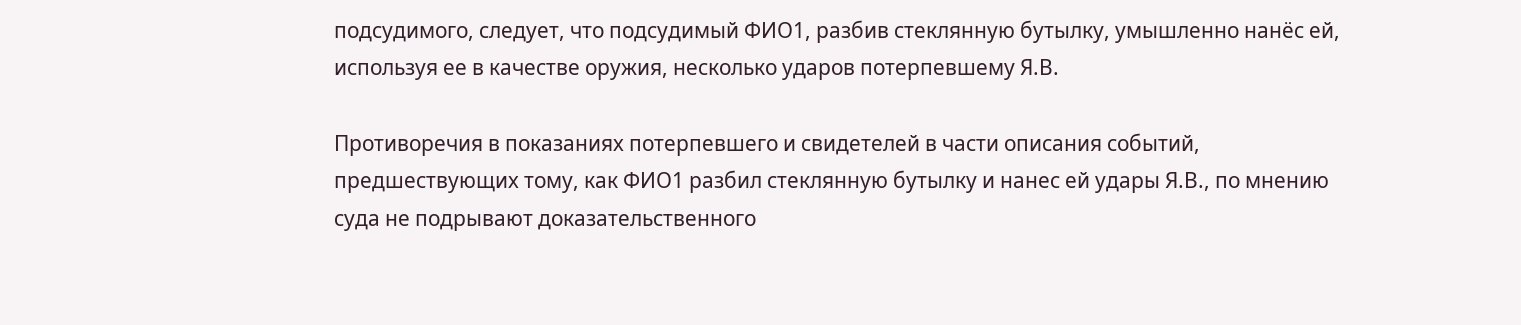подсудимого, следует, что подсудимый ФИО1, разбив стеклянную бутылку, умышленно нанёс ей, используя ее в качестве оружия, несколько ударов потерпевшему Я.В.

Противоречия в показаниях потерпевшего и свидетелей в части описания событий, предшествующих тому, как ФИО1 разбил стеклянную бутылку и нанес ей удары Я.В., по мнению суда не подрывают доказательственного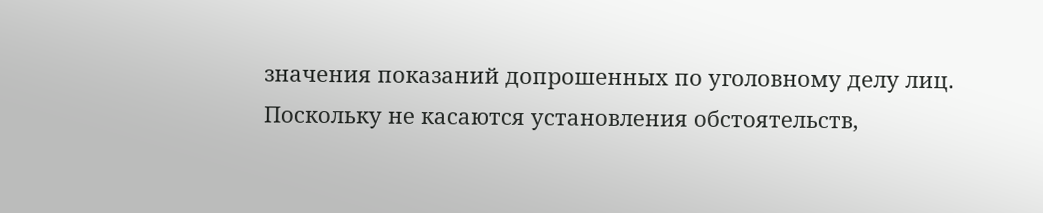значения показаний допрошенных по уголовному делу лиц. Поскольку не касаются установления обстоятельств,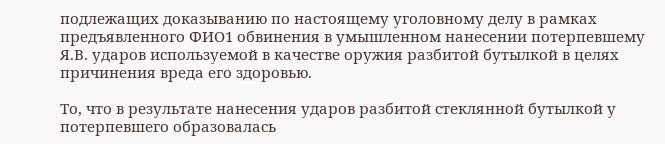подлежащих доказыванию по настоящему уголовному делу в рамках предъявленного ФИО1 обвинения в умышленном нанесении потерпевшему Я.В. ударов используемой в качестве оружия разбитой бутылкой в целях причинения вреда его здоровью.

То, что в результате нанесения ударов разбитой стеклянной бутылкой у потерпевшего образовалась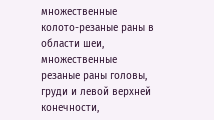множественные колото-резаные раны в области шеи, множественные резаные раны головы, груди и левой верхней конечности,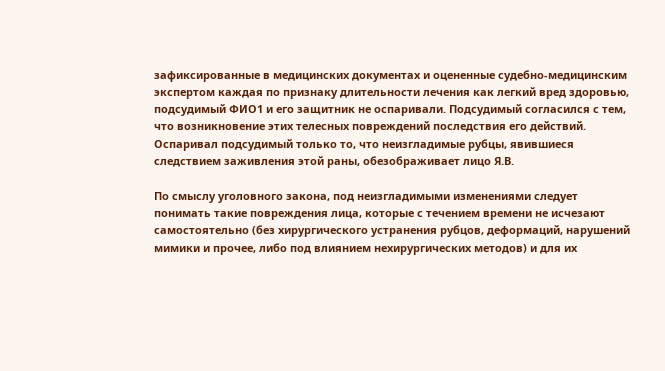зафиксированные в медицинских документах и оцененные судебно-медицинским экспертом каждая по признаку длительности лечения как легкий вред здоровью, подсудимый ФИО1 и его защитник не оспаривали. Подсудимый согласился с тем, что возникновение этих телесных повреждений последствия его действий. Оспаривал подсудимый только то, что неизгладимые рубцы, явившиеся следствием заживления этой раны, обезображивает лицо Я.В.

По смыслу уголовного закона, под неизгладимыми изменениями следует понимать такие повреждения лица, которые с течением времени не исчезают самостоятельно (без хирургического устранения рубцов, деформаций, нарушений мимики и прочее, либо под влиянием нехирургических методов) и для их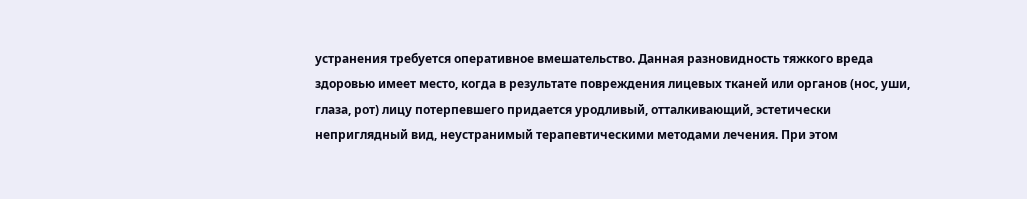устранения требуется оперативное вмешательство. Данная разновидность тяжкого вреда здоровью имеет место, когда в результате повреждения лицевых тканей или органов (нос, уши, глаза, рот) лицу потерпевшего придается уродливый, отталкивающий, эстетически неприглядный вид, неустранимый терапевтическими методами лечения. При этом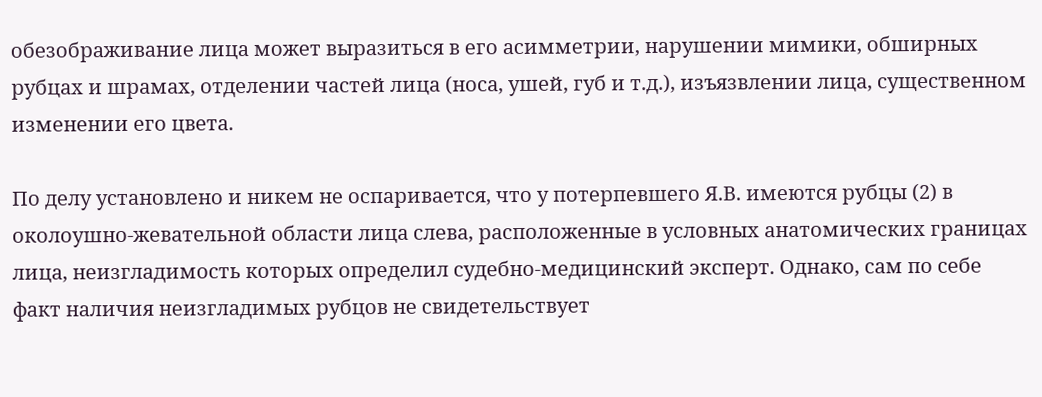обезображивание лица может выразиться в его асимметрии, нарушении мимики, обширных рубцах и шрамах, отделении частей лица (носа, ушей, губ и т.д.), изъязвлении лица, существенном изменении его цвета.

По делу установлено и никем не оспаривается, что у потерпевшего Я.В. имеются рубцы (2) в околоушно-жевательной области лица слева, расположенные в условных анатомических границах лица, неизгладимость которых определил судебно-медицинский эксперт. Однако, сам по себе факт наличия неизгладимых рубцов не свидетельствует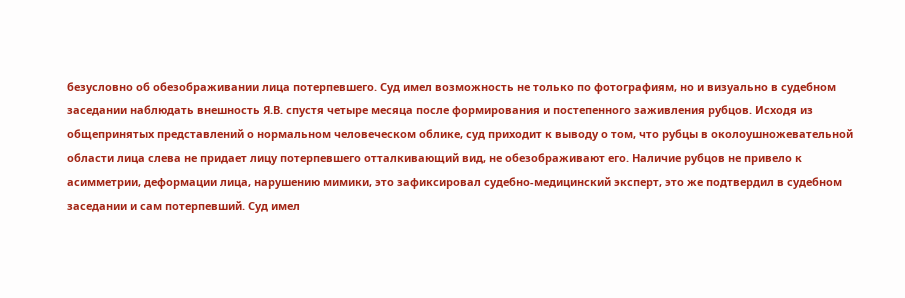безусловно об обезображивании лица потерпевшего. Суд имел возможность не только по фотографиям, но и визуально в судебном заседании наблюдать внешность Я.В. спустя четыре месяца после формирования и постепенного заживления рубцов. Исходя из общепринятых представлений о нормальном человеческом облике, суд приходит к выводу о том, что рубцы в околоушножевательной области лица слева не придает лицу потерпевшего отталкивающий вид, не обезображивают его. Наличие рубцов не привело к асимметрии, деформации лица, нарушению мимики, это зафиксировал судебно-медицинский эксперт, это же подтвердил в судебном заседании и сам потерпевший. Суд имел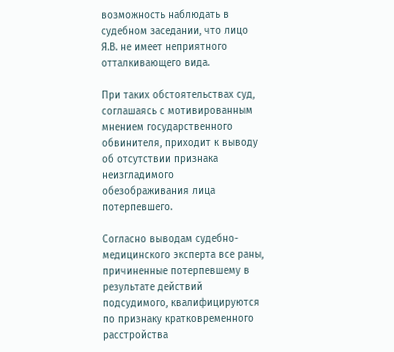возможность наблюдать в судебном заседании, что лицо Я.В. не имеет неприятного отталкивающего вида.

При таких обстоятельствах суд, соглашаясь с мотивированным мнением государственного обвинителя, приходит к выводу об отсутствии признака неизгладимого обезображивания лица потерпевшего.

Согласно выводам судебно-медицинского эксперта все раны, причиненные потерпевшему в результате действий подсудимого, квалифицируются по признаку кратковременного расстройства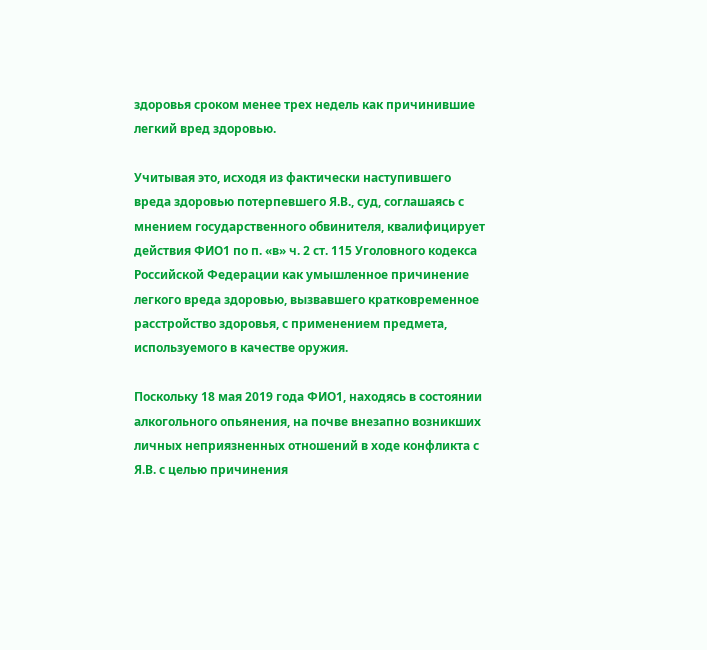здоровья сроком менее трех недель как причинившие легкий вред здоровью.

Учитывая это, исходя из фактически наступившего вреда здоровью потерпевшего Я.В., суд, соглашаясь с мнением государственного обвинителя, квалифицирует действия ФИО1 по п. «в» ч. 2 ст. 115 Уголовного кодекса Российской Федерации как умышленное причинение легкого вреда здоровью, вызвавшего кратковременное расстройство здоровья, с применением предмета, используемого в качестве оружия.

Поскольку 18 мая 2019 года ФИО1, находясь в состоянии алкогольного опьянения, на почве внезапно возникших личных неприязненных отношений в ходе конфликта с Я.В. с целью причинения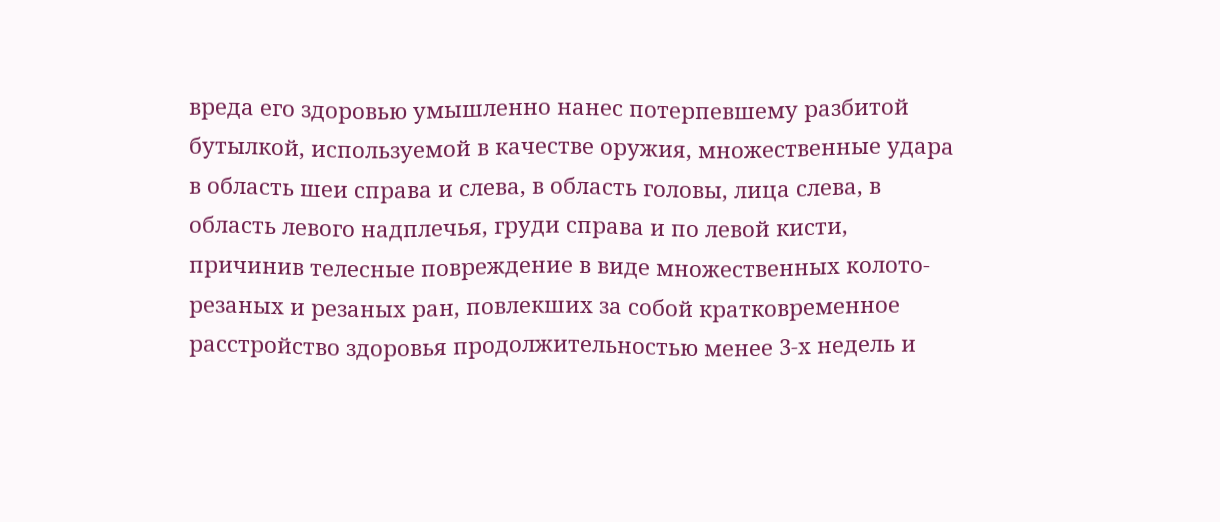вреда его здоровью умышленно нанес потерпевшему разбитой бутылкой, используемой в качестве оружия, множественные удара в область шеи справа и слева, в область головы, лица слева, в область левого надплечья, груди справа и по левой кисти, причинив телесные повреждение в виде множественных колото-резаных и резаных ран, повлекших за собой кратковременное расстройство здоровья продолжительностью менее 3-х недель и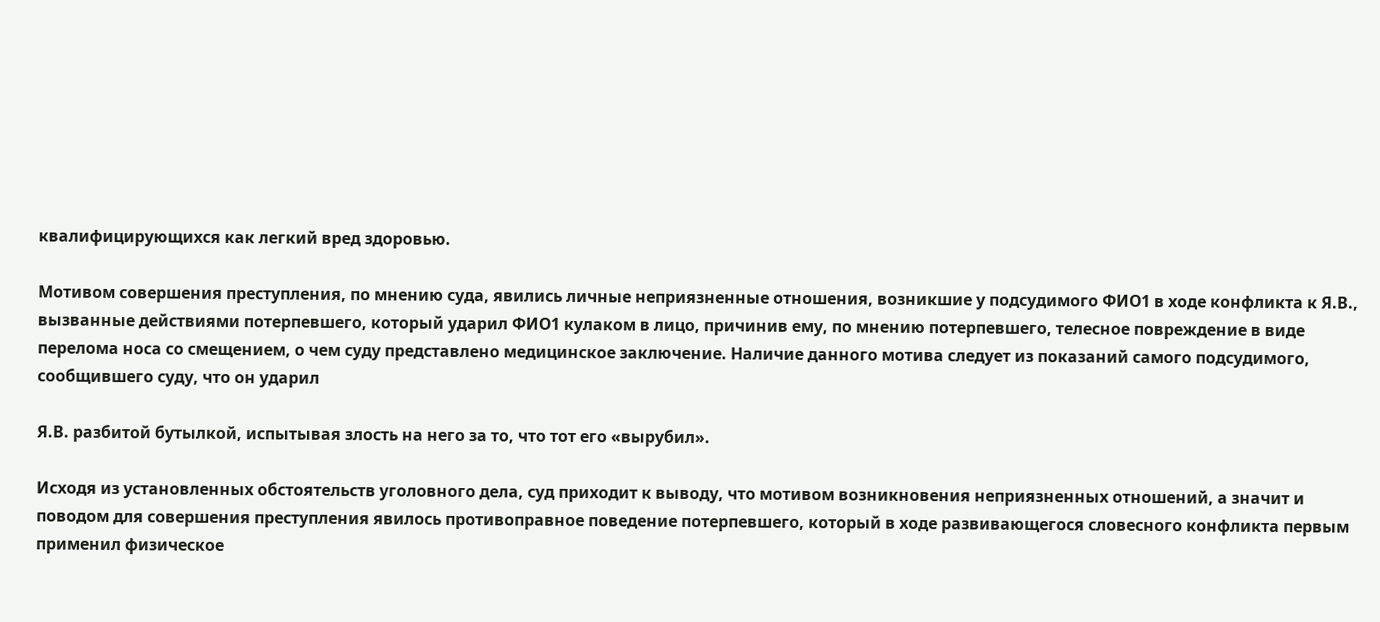квалифицирующихся как легкий вред здоровью.

Мотивом совершения преступления, по мнению суда, явились личные неприязненные отношения, возникшие у подсудимого ФИО1 в ходе конфликта к Я.В., вызванные действиями потерпевшего, который ударил ФИО1 кулаком в лицо, причинив ему, по мнению потерпевшего, телесное повреждение в виде перелома носа со смещением, о чем суду представлено медицинское заключение. Наличие данного мотива следует из показаний самого подсудимого, сообщившего суду, что он ударил

Я.В. разбитой бутылкой, испытывая злость на него за то, что тот его «вырубил».

Исходя из установленных обстоятельств уголовного дела, суд приходит к выводу, что мотивом возникновения неприязненных отношений, а значит и поводом для совершения преступления явилось противоправное поведение потерпевшего, который в ходе развивающегося словесного конфликта первым применил физическое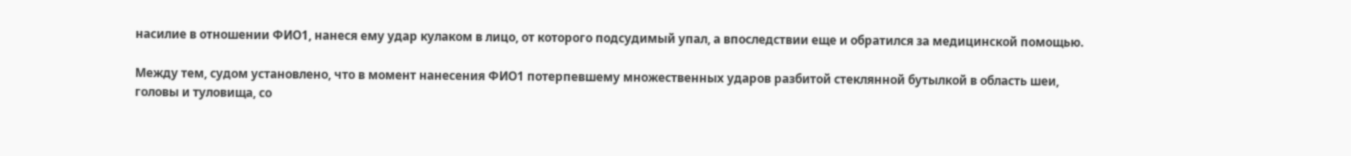насилие в отношении ФИО1, нанеся ему удар кулаком в лицо, от которого подсудимый упал, а впоследствии еще и обратился за медицинской помощью.

Между тем, судом установлено, что в момент нанесения ФИО1 потерпевшему множественных ударов разбитой стеклянной бутылкой в область шеи, головы и туловища, со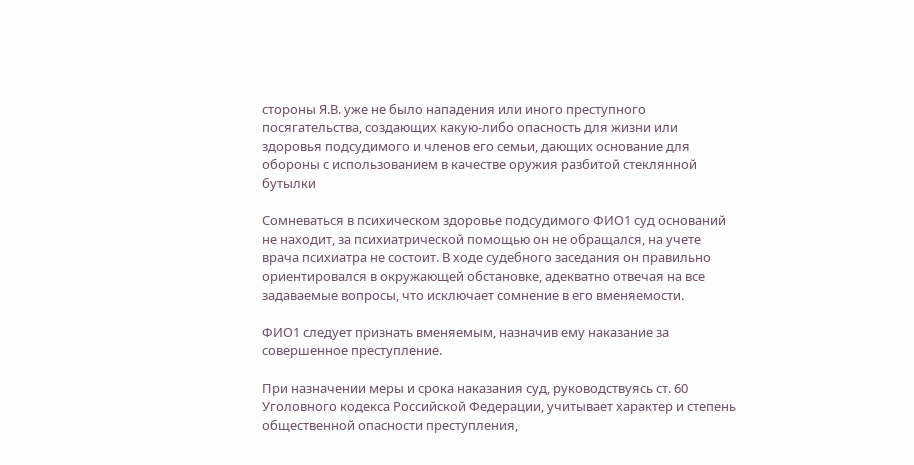стороны Я.В. уже не было нападения или иного преступного посягательства, создающих какую-либо опасность для жизни или здоровья подсудимого и членов его семьи, дающих основание для обороны с использованием в качестве оружия разбитой стеклянной бутылки

Сомневаться в психическом здоровье подсудимого ФИО1 суд оснований не находит, за психиатрической помощью он не обращался, на учете врача психиатра не состоит. В ходе судебного заседания он правильно ориентировался в окружающей обстановке, адекватно отвечая на все задаваемые вопросы, что исключает сомнение в его вменяемости.

ФИО1 следует признать вменяемым, назначив ему наказание за совершенное преступление.

При назначении меры и срока наказания суд, руководствуясь ст. 60 Уголовного кодекса Российской Федерации, учитывает характер и степень общественной опасности преступления,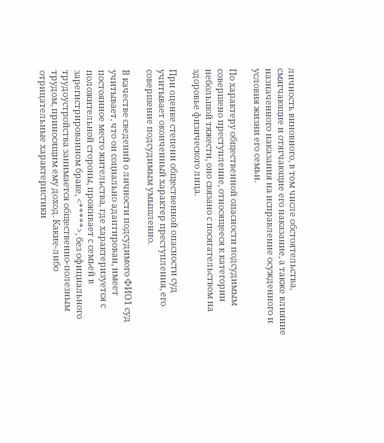личность виновного, в том числе обстоятельства, смягчающие и отягчающие его наказание, а также влияние назначенного наказания на исправление осужденного и условия жизни его семьи.

По характеру общественной опасности подсудимым совершено преступление, относящееся к категории небольшой тяжести, оно связано с посягательством на здоровье физического лица.

При оценке степени общественной опасности суд учитывает оконченный характер преступления, его совершение подсудимым умышленно.

В качестве сведений о личности подсудимого ФИО1 суд учитывает, что он социально адаптирован, имеет постоянное место жительства, где характеризуется с положительной стороны, проживает с семьей в зарегистрированном браке, <*****>, без официального трудоустройства занимается общественно-полезным трудом, приносящим ему доход. Какие-либо отрицательные характеристики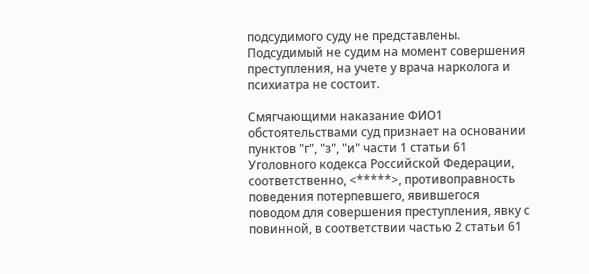подсудимого суду не представлены. Подсудимый не судим на момент совершения преступления, на учете у врача нарколога и психиатра не состоит.

Смягчающими наказание ФИО1 обстоятельствами суд признает на основании пунктов "г", "з", "и" части 1 статьи 61 Уголовного кодекса Российской Федерации, соответственно, <*****>, противоправность поведения потерпевшего, явившегося поводом для совершения преступления, явку с повинной, в соответствии частью 2 статьи 61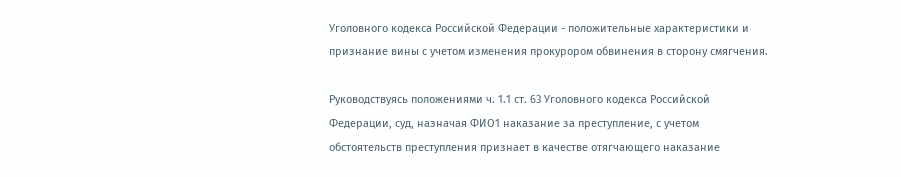Уголовного кодекса Российской Федерации - положительные характеристики и признание вины с учетом изменения прокурором обвинения в сторону смягчения.

Руководствуясь положениями ч. 1.1 ст. 63 Уголовного кодекса Российской Федерации, суд, назначая ФИО1 наказание за преступление, с учетом обстоятельств преступления признает в качестве отягчающего наказание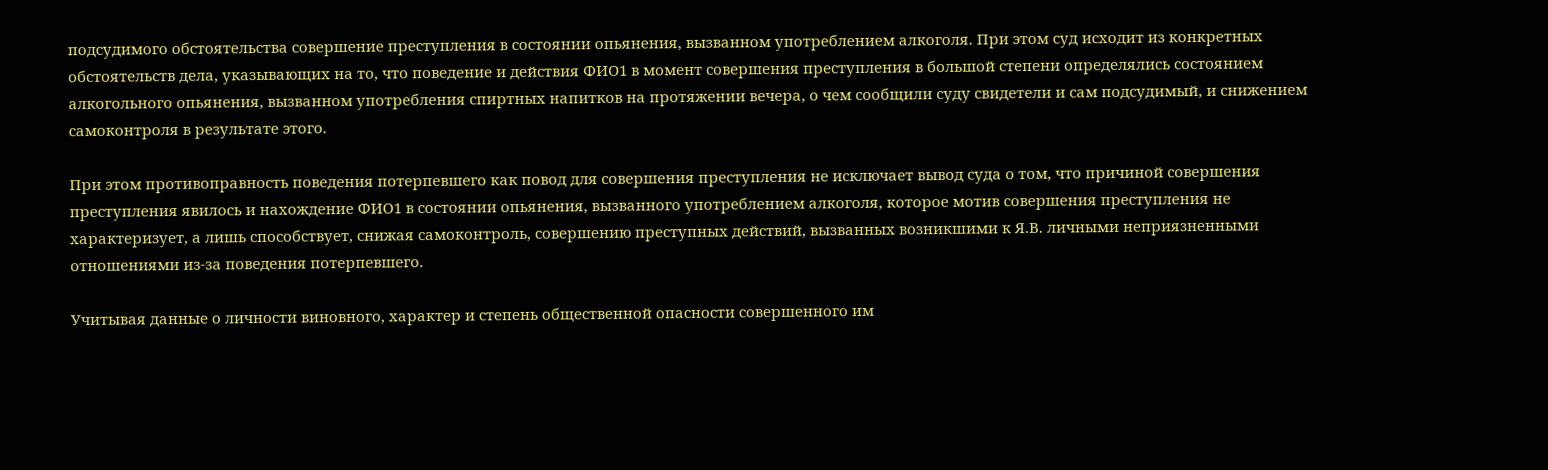подсудимого обстоятельства совершение преступления в состоянии опьянения, вызванном употреблением алкоголя. При этом суд исходит из конкретных обстоятельств дела, указывающих на то, что поведение и действия ФИО1 в момент совершения преступления в большой степени определялись состоянием алкогольного опьянения, вызванном употребления спиртных напитков на протяжении вечера, о чем сообщили суду свидетели и сам подсудимый, и снижением самоконтроля в результате этого.

При этом противоправность поведения потерпевшего как повод для совершения преступления не исключает вывод суда о том, что причиной совершения преступления явилось и нахождение ФИО1 в состоянии опьянения, вызванного употреблением алкоголя, которое мотив совершения преступления не характеризует, а лишь способствует, снижая самоконтроль, совершению преступных действий, вызванных возникшими к Я.В. личными неприязненными отношениями из-за поведения потерпевшего.

Учитывая данные о личности виновного, характер и степень общественной опасности совершенного им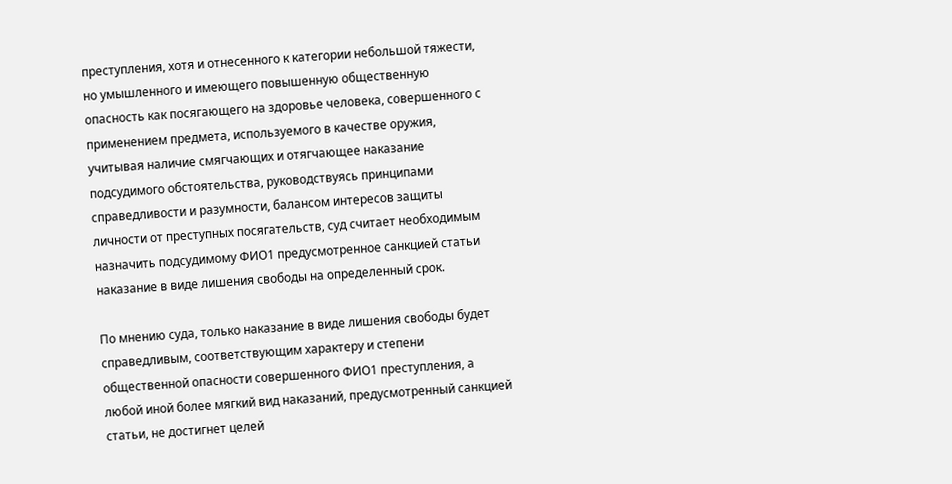преступления, хотя и отнесенного к категории небольшой тяжести, но умышленного и имеющего повышенную общественную опасность как посягающего на здоровье человека, совершенного с применением предмета, используемого в качестве оружия, учитывая наличие смягчающих и отягчающее наказание подсудимого обстоятельства, руководствуясь принципами справедливости и разумности, балансом интересов защиты личности от преступных посягательств, суд считает необходимым назначить подсудимому ФИО1 предусмотренное санкцией статьи наказание в виде лишения свободы на определенный срок.

По мнению суда, только наказание в виде лишения свободы будет справедливым, соответствующим характеру и степени общественной опасности совершенного ФИО1 преступления, а любой иной более мягкий вид наказаний, предусмотренный санкцией статьи, не достигнет целей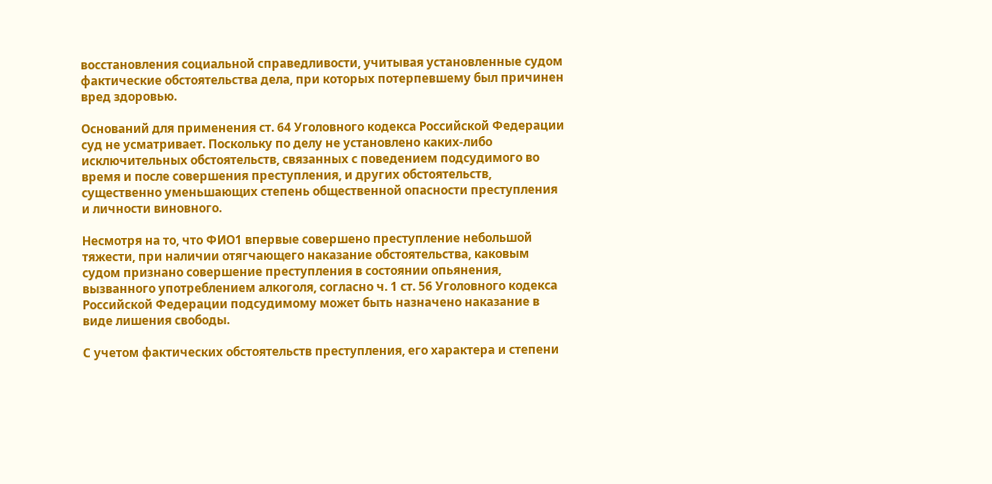восстановления социальной справедливости, учитывая установленные судом фактические обстоятельства дела, при которых потерпевшему был причинен вред здоровью.

Оснований для применения ст. 64 Уголовного кодекса Российской Федерации суд не усматривает. Поскольку по делу не установлено каких-либо исключительных обстоятельств, связанных с поведением подсудимого во время и после совершения преступления, и других обстоятельств, существенно уменьшающих степень общественной опасности преступления и личности виновного.

Несмотря на то, что ФИО1 впервые совершено преступление небольшой тяжести, при наличии отягчающего наказание обстоятельства, каковым судом признано совершение преступления в состоянии опьянения, вызванного употреблением алкоголя, согласно ч. 1 ст. 56 Уголовного кодекса Российской Федерации подсудимому может быть назначено наказание в виде лишения свободы.

С учетом фактических обстоятельств преступления, его характера и степени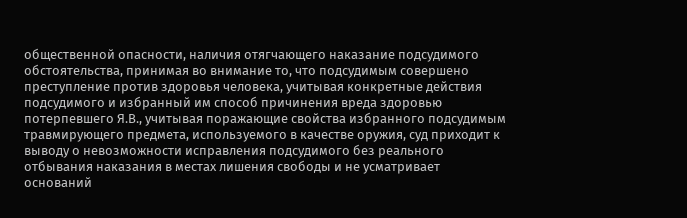общественной опасности, наличия отягчающего наказание подсудимого обстоятельства, принимая во внимание то, что подсудимым совершено преступление против здоровья человека, учитывая конкретные действия подсудимого и избранный им способ причинения вреда здоровью потерпевшего Я.В., учитывая поражающие свойства избранного подсудимым травмирующего предмета, используемого в качестве оружия, суд приходит к выводу о невозможности исправления подсудимого без реального отбывания наказания в местах лишения свободы и не усматривает оснований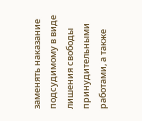заменять наказание подсудимому в виде лишения свободы принудительными работами, а также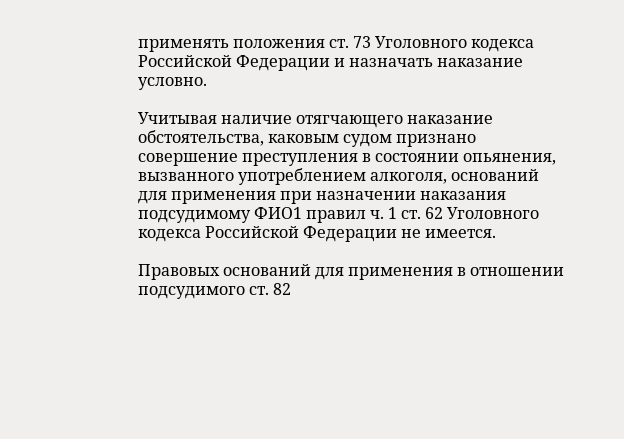применять положения ст. 73 Уголовного кодекса Российской Федерации и назначать наказание условно.

Учитывая наличие отягчающего наказание обстоятельства, каковым судом признано совершение преступления в состоянии опьянения, вызванного употреблением алкоголя, оснований для применения при назначении наказания подсудимому ФИО1 правил ч. 1 ст. 62 Уголовного кодекса Российской Федерации не имеется.

Правовых оснований для применения в отношении подсудимого ст. 82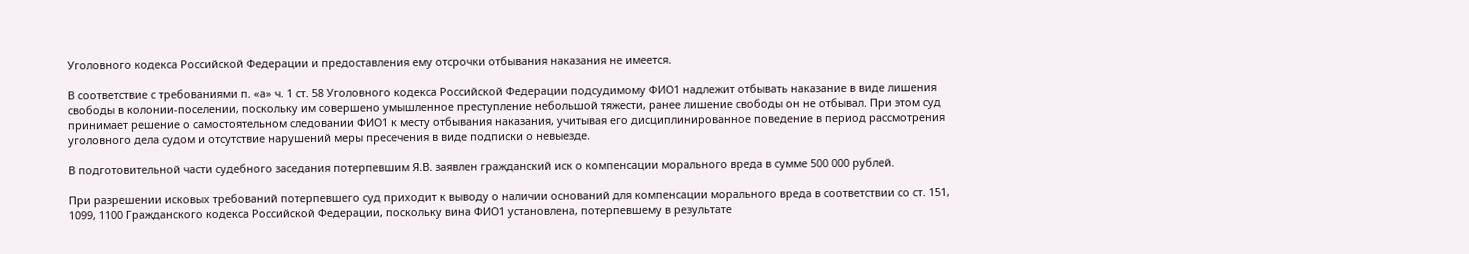Уголовного кодекса Российской Федерации и предоставления ему отсрочки отбывания наказания не имеется.

В соответствие с требованиями п. «а» ч. 1 ст. 58 Уголовного кодекса Российской Федерации подсудимому ФИО1 надлежит отбывать наказание в виде лишения свободы в колонии-поселении, поскольку им совершено умышленное преступление небольшой тяжести, ранее лишение свободы он не отбывал. При этом суд принимает решение о самостоятельном следовании ФИО1 к месту отбывания наказания, учитывая его дисциплинированное поведение в период рассмотрения уголовного дела судом и отсутствие нарушений меры пресечения в виде подписки о невыезде.

В подготовительной части судебного заседания потерпевшим Я.В. заявлен гражданский иск о компенсации морального вреда в сумме 500 000 рублей.

При разрешении исковых требований потерпевшего суд приходит к выводу о наличии оснований для компенсации морального вреда в соответствии со ст. 151, 1099, 1100 Гражданского кодекса Российской Федерации, поскольку вина ФИО1 установлена, потерпевшему в результате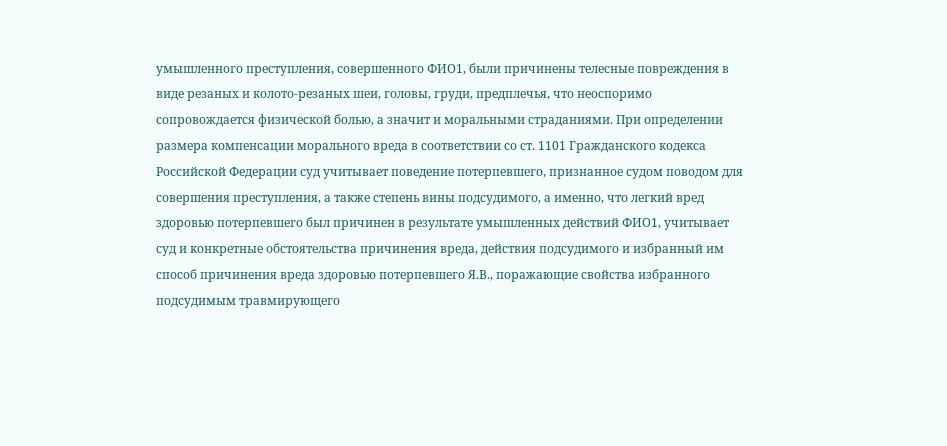умышленного преступления, совершенного ФИО1, были причинены телесные повреждения в виде резаных и колото-резаных шеи, головы, груди, предплечья, что неоспоримо сопровождается физической болью, а значит и моральными страданиями. При определении размера компенсации морального вреда в соответствии со ст. 1101 Гражданского кодекса Российской Федерации суд учитывает поведение потерпевшего, признанное судом поводом для совершения преступления, а также степень вины подсудимого, а именно, что легкий вред здоровью потерпевшего был причинен в результате умышленных действий ФИО1, учитывает суд и конкретные обстоятельства причинения вреда, действия подсудимого и избранный им способ причинения вреда здоровью потерпевшего Я.В., поражающие свойства избранного подсудимым травмирующего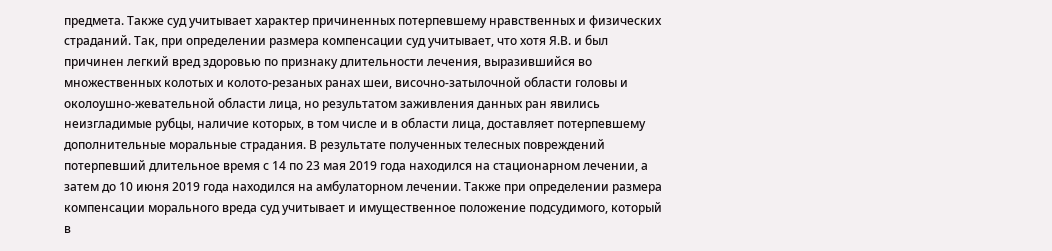предмета. Также суд учитывает характер причиненных потерпевшему нравственных и физических страданий. Так, при определении размера компенсации суд учитывает, что хотя Я.В. и был причинен легкий вред здоровью по признаку длительности лечения, выразившийся во множественных колотых и колото-резаных ранах шеи, височно-затылочной области головы и околоушно-жевательной области лица, но результатом заживления данных ран явились неизгладимые рубцы, наличие которых, в том числе и в области лица, доставляет потерпевшему дополнительные моральные страдания. В результате полученных телесных повреждений потерпевший длительное время с 14 по 23 мая 2019 года находился на стационарном лечении, а затем до 10 июня 2019 года находился на амбулаторном лечении. Также при определении размера компенсации морального вреда суд учитывает и имущественное положение подсудимого, который в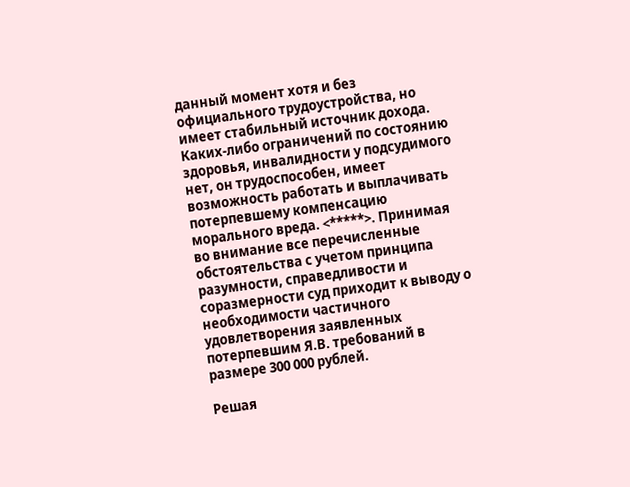данный момент хотя и без официального трудоустройства, но имеет стабильный источник дохода. Каких-либо ограничений по состоянию здоровья, инвалидности у подсудимого нет, он трудоспособен, имеет возможность работать и выплачивать потерпевшему компенсацию морального вреда. <*****>. Принимая во внимание все перечисленные обстоятельства с учетом принципа разумности, справедливости и соразмерности суд приходит к выводу о необходимости частичного удовлетворения заявленных потерпевшим Я.В. требований в размере 300 000 рублей.

Решая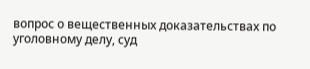вопрос о вещественных доказательствах по уголовному делу, суд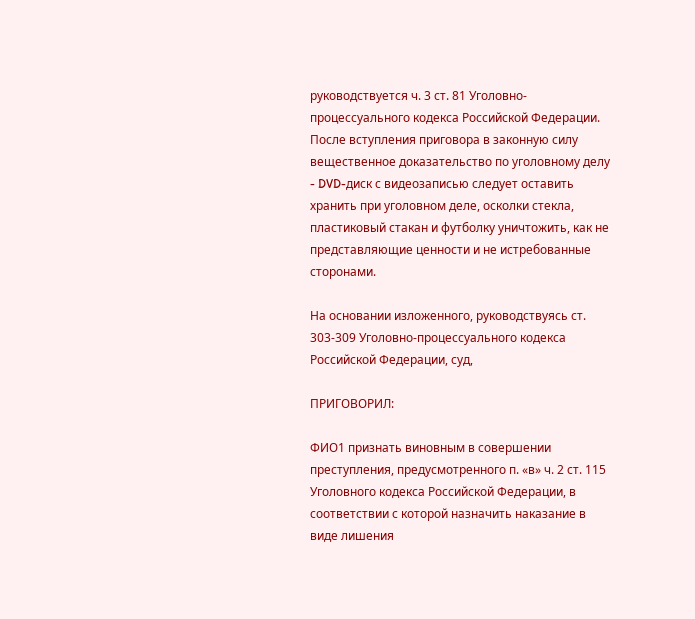руководствуется ч. 3 ст. 81 Уголовно-процессуального кодекса Российской Федерации. После вступления приговора в законную силу вещественное доказательство по уголовному делу - DVD-диск с видеозаписью следует оставить хранить при уголовном деле, осколки стекла, пластиковый стакан и футболку уничтожить, как не представляющие ценности и не истребованные сторонами.

На основании изложенного, руководствуясь ст. 303-309 Уголовно-процессуального кодекса Российской Федерации, суд,

ПРИГОВОРИЛ:

ФИО1 признать виновным в совершении преступления, предусмотренного п. «в» ч. 2 ст. 115 Уголовного кодекса Российской Федерации, в соответствии с которой назначить наказание в виде лишения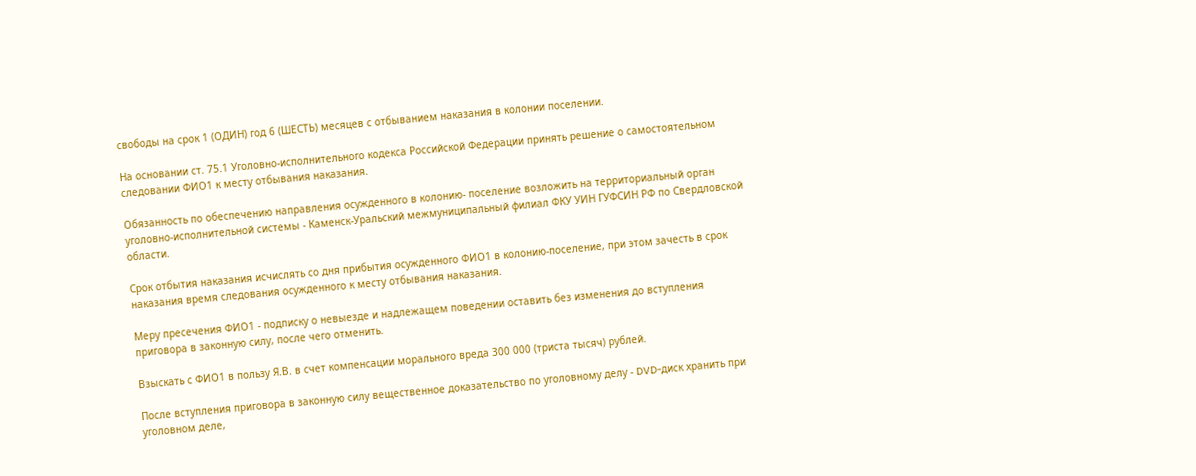свободы на срок 1 (ОДИН) год 6 (ШЕСТЬ) месяцев с отбыванием наказания в колонии поселении.

На основании ст. 75.1 Уголовно-исполнительного кодекса Российской Федерации принять решение о самостоятельном следовании ФИО1 к месту отбывания наказания.

Обязанность по обеспечению направления осужденного в колонию- поселение возложить на территориальный орган уголовно-исполнительной системы - Каменск-Уральский межмуниципальный филиал ФКУ УИН ГУФСИН РФ по Свердловской области.

Срок отбытия наказания исчислять со дня прибытия осужденного ФИО1 в колонию-поселение, при этом зачесть в срок наказания время следования осужденного к месту отбывания наказания.

Меру пресечения ФИО1 - подписку о невыезде и надлежащем поведении оставить без изменения до вступления приговора в законную силу, после чего отменить.

Взыскать с ФИО1 в пользу Я.В. в счет компенсации морального вреда 300 000 (триста тысяч) рублей.

После вступления приговора в законную силу вещественное доказательство по уголовному делу - DVD-диск хранить при уголовном деле,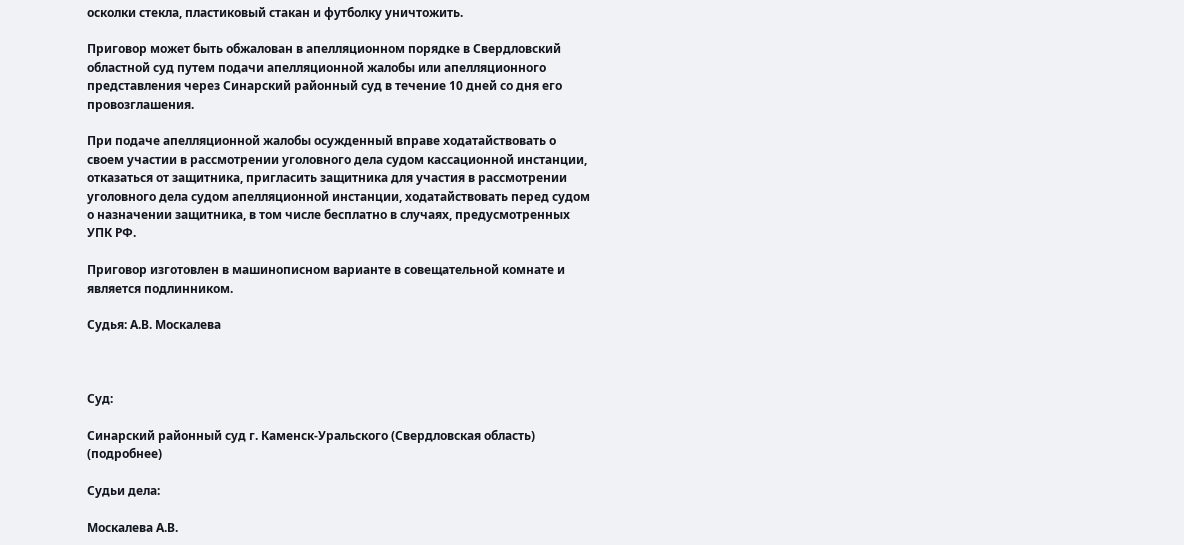осколки стекла, пластиковый стакан и футболку уничтожить.

Приговор может быть обжалован в апелляционном порядке в Свердловский областной суд путем подачи апелляционной жалобы или апелляционного представления через Синарский районный суд в течение 10 дней со дня его провозглашения.

При подаче апелляционной жалобы осужденный вправе ходатайствовать о своем участии в рассмотрении уголовного дела судом кассационной инстанции, отказаться от защитника, пригласить защитника для участия в рассмотрении уголовного дела судом апелляционной инстанции, ходатайствовать перед судом о назначении защитника, в том числе бесплатно в случаях, предусмотренных УПК РФ.

Приговор изготовлен в машинописном варианте в совещательной комнате и является подлинником.

Судья: А.В. Москалева



Суд:

Синарский районный суд г. Каменск-Уральского (Свердловская область) (подробнее)

Судьи дела:

Москалева А.В.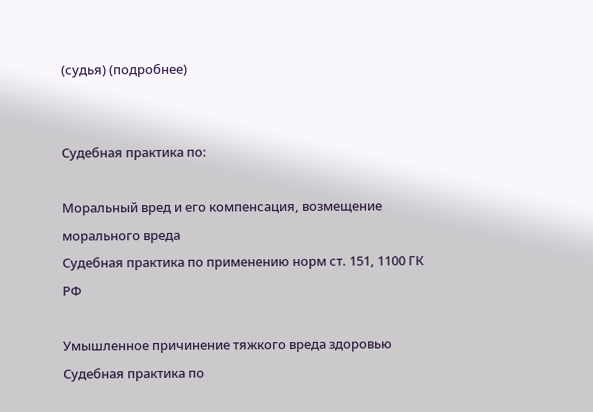(судья) (подробнее)


Судебная практика по:

Моральный вред и его компенсация, возмещение морального вреда
Судебная практика по применению норм ст. 151, 1100 ГК РФ

Умышленное причинение тяжкого вреда здоровью
Судебная практика по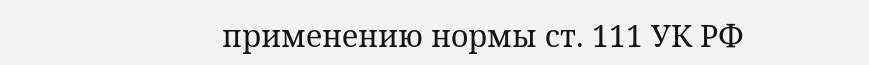применению нормы ст. 111 УК РФ